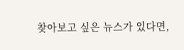찾아보고 싶은 뉴스가 있다면,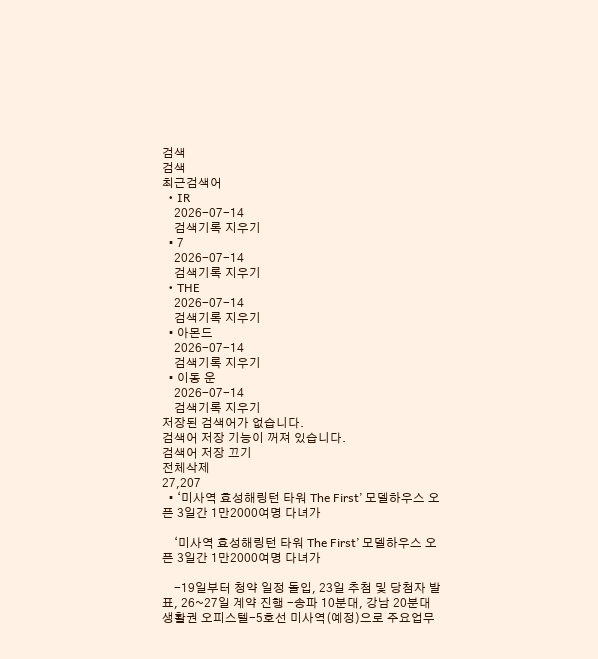검색
검색
최근검색어
  • IR
    2026-07-14
    검색기록 지우기
  • 7
    2026-07-14
    검색기록 지우기
  • THE
    2026-07-14
    검색기록 지우기
  • 아몬드
    2026-07-14
    검색기록 지우기
  • 이동 운
    2026-07-14
    검색기록 지우기
저장된 검색어가 없습니다.
검색어 저장 기능이 꺼져 있습니다.
검색어 저장 끄기
전체삭제
27,207
  • ‘미사역 효성해링턴 타워 The First’ 모델하우스 오픈 3일간 1만2000여명 다녀가

    ‘미사역 효성해링턴 타워 The First’ 모델하우스 오픈 3일간 1만2000여명 다녀가

    -19일부터 청약 일정 돌입, 23일 추첨 및 당첨자 발표, 26~27일 계약 진행 -송파 10분대, 강남 20분대 생활권 오피스텔-5호선 미사역(예정)으로 주요업무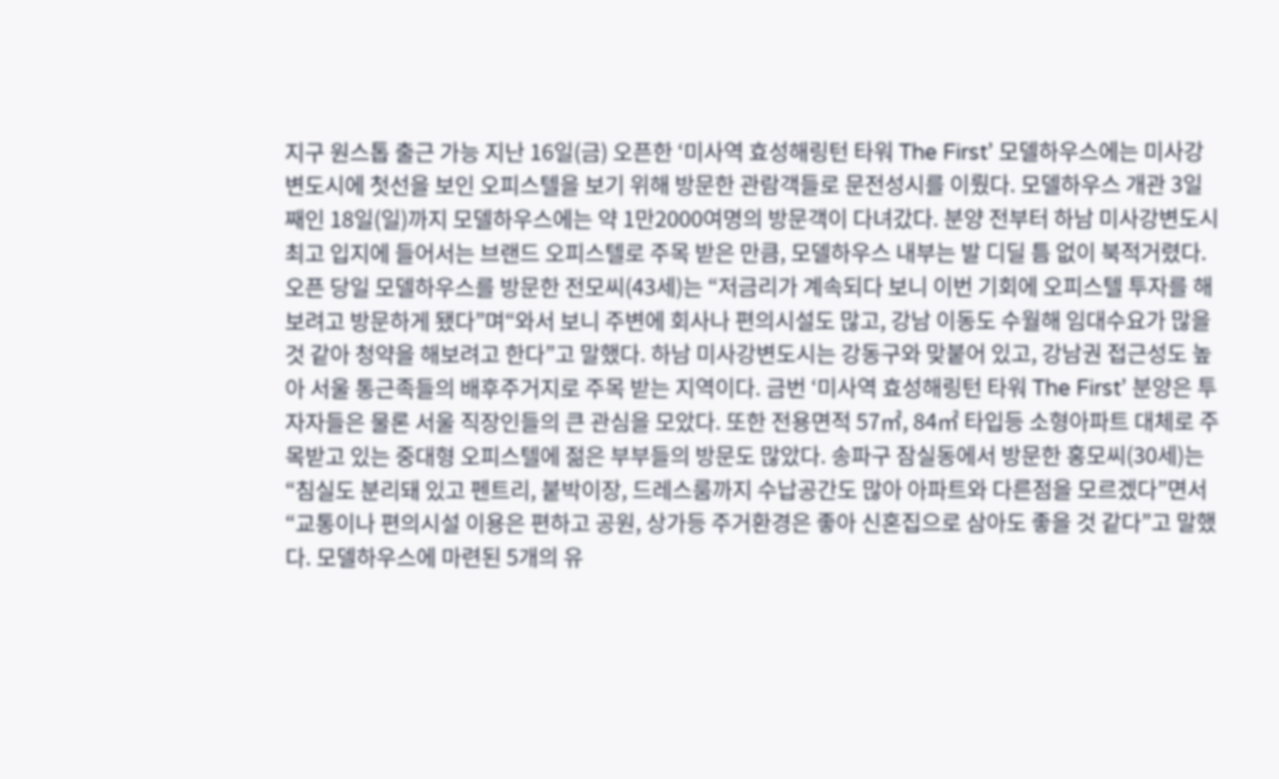지구 원스톱 출근 가능 지난 16일(금) 오픈한 ‘미사역 효성해링턴 타워 The First’ 모델하우스에는 미사강변도시에 첫선을 보인 오피스텔을 보기 위해 방문한 관람객들로 문전성시를 이뤘다. 모델하우스 개관 3일째인 18일(일)까지 모델하우스에는 약 1만2000여명의 방문객이 다녀갔다. 분양 전부터 하남 미사강변도시 최고 입지에 들어서는 브랜드 오피스텔로 주목 받은 만큼, 모델하우스 내부는 발 디딜 틈 없이 북적거렸다. 오픈 당일 모델하우스를 방문한 전모씨(43세)는 “저금리가 계속되다 보니 이번 기회에 오피스텔 투자를 해보려고 방문하게 됐다”며“와서 보니 주변에 회사나 편의시설도 많고, 강남 이동도 수월해 임대수요가 많을 것 같아 청약을 해보려고 한다”고 말했다. 하남 미사강변도시는 강동구와 맞붙어 있고, 강남권 접근성도 높아 서울 통근족들의 배후주거지로 주목 받는 지역이다. 금번 ‘미사역 효성해링턴 타워 The First’ 분양은 투자자들은 물론 서울 직장인들의 큰 관심을 모았다. 또한 전용면적 57㎡, 84㎡ 타입등 소형아파트 대체로 주목받고 있는 중대형 오피스텔에 젊은 부부들의 방문도 많았다. 송파구 잠실동에서 방문한 홍모씨(30세)는 “침실도 분리돼 있고 펜트리, 붙박이장, 드레스룸까지 수납공간도 많아 아파트와 다른점을 모르겠다”면서 “교통이나 편의시설 이용은 편하고 공원, 상가등 주거환경은 좋아 신혼집으로 삼아도 좋을 것 같다”고 말했다. 모델하우스에 마련된 5개의 유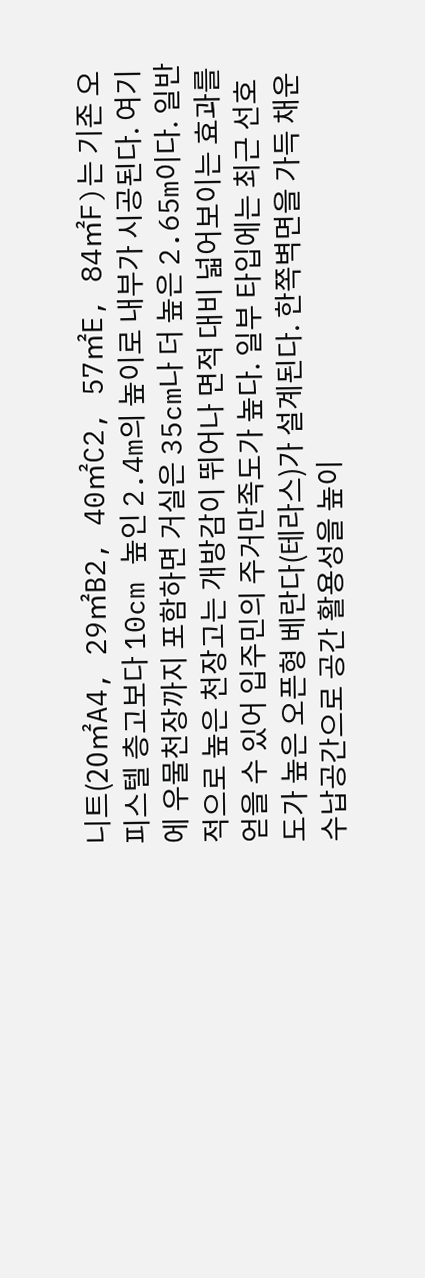니트(20㎡A4, 29㎡B2, 40㎡C2, 57㎡E, 84㎡F)는 기존 오피스텔 층고보다 10cm 높인 2.4m의 높이로 내부가 시공된다. 여기에 우물천장까지 포함하면 거실은 35cm나 더 높은 2.65m이다. 일반적으로 높은 천장고는 개방감이 뛰어나 면적 대비 넓어보이는 효과를 얻을 수 있어 입주민의 주거만족도가 높다. 일부 타입에는 최근 선호도가 높은 오픈형 베란다(테라스)가 설계된다. 한쪽벽면을 가득 채운 수납공간으로 공간 활용성을 높이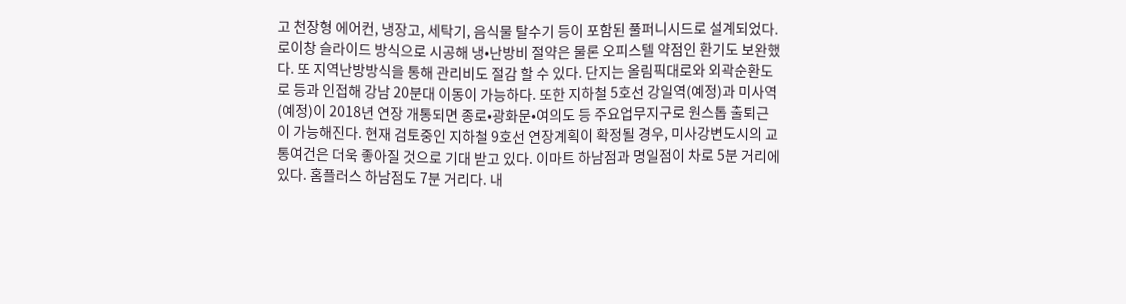고 천장형 에어컨, 냉장고, 세탁기, 음식물 탈수기 등이 포함된 풀퍼니시드로 설계되었다. 로이창 슬라이드 방식으로 시공해 냉•난방비 절약은 물론 오피스텔 약점인 환기도 보완했다. 또 지역난방방식을 통해 관리비도 절감 할 수 있다. 단지는 올림픽대로와 외곽순환도로 등과 인접해 강남 20분대 이동이 가능하다. 또한 지하철 5호선 강일역(예정)과 미사역(예정)이 2018년 연장 개통되면 종로•광화문•여의도 등 주요업무지구로 원스톱 출퇴근이 가능해진다. 현재 검토중인 지하철 9호선 연장계획이 확정될 경우, 미사강변도시의 교통여건은 더욱 좋아질 것으로 기대 받고 있다. 이마트 하남점과 명일점이 차로 5분 거리에 있다. 홈플러스 하남점도 7분 거리다. 내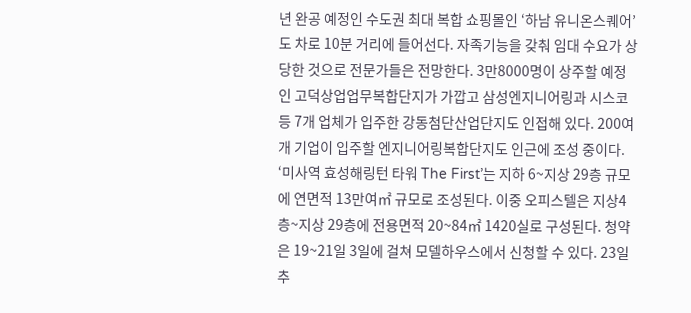년 완공 예정인 수도권 최대 복합 쇼핑몰인 ‘하남 유니온스퀘어’도 차로 10분 거리에 들어선다. 자족기능을 갖춰 임대 수요가 상당한 것으로 전문가들은 전망한다. 3만8000명이 상주할 예정인 고덕상업업무복합단지가 가깝고 삼성엔지니어링과 시스코 등 7개 업체가 입주한 강동첨단산업단지도 인접해 있다. 200여개 기업이 입주할 엔지니어링복합단지도 인근에 조성 중이다. ‘미사역 효성해링턴 타워 The First’는 지하 6~지상 29층 규모에 연면적 13만여㎡ 규모로 조성된다. 이중 오피스텔은 지상4층~지상 29층에 전용면적 20~84㎡ 1420실로 구성된다. 청약은 19~21일 3일에 걸쳐 모델하우스에서 신청할 수 있다. 23일 추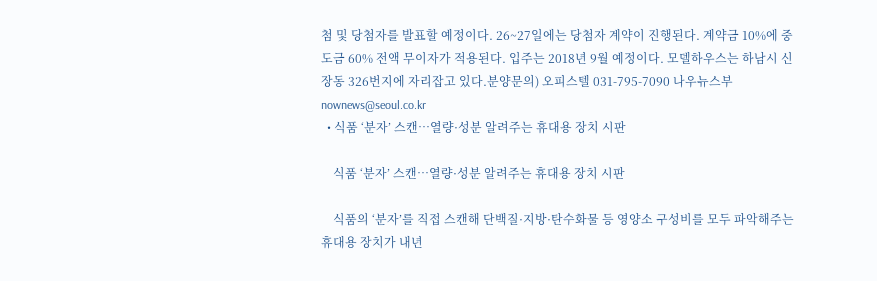첨 및 당첨자를 발표할 예정이다. 26~27일에는 당첨자 계약이 진행된다. 계약금 10%에 중도금 60% 전액 무이자가 적용된다. 입주는 2018년 9월 예정이다. 모델하우스는 하남시 신장동 326번지에 자리잡고 있다.분양문의) 오피스텔 031-795-7090 나우뉴스부 nownews@seoul.co.kr
  • 식품 ‘분자’ 스캔…열량·성분 알려주는 휴대용 장치 시판

    식품 ‘분자’ 스캔…열량·성분 알려주는 휴대용 장치 시판

    식품의 ‘분자’를 직접 스캔해 단백질·지방·탄수화물 등 영양소 구성비를 모두 파악해주는 휴대용 장치가 내년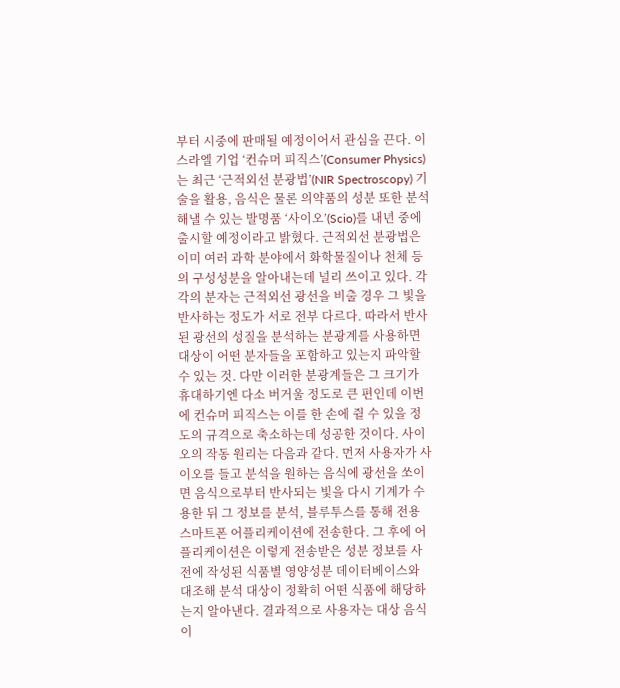부터 시중에 판매될 예정이어서 관심을 끈다. 이스라엘 기업 ‘컨슈머 피직스’(Consumer Physics)는 최근 ‘근적외선 분광법’(NIR Spectroscopy) 기술을 활용, 음식은 물론 의약품의 성분 또한 분석해낼 수 있는 발명품 ‘사이오’(Scio)를 내년 중에 출시할 예정이라고 밝혔다. 근적외선 분광법은 이미 여러 과학 분야에서 화학물질이나 천체 등의 구성성분을 알아내는데 널리 쓰이고 있다. 각각의 분자는 근적외선 광선을 비출 경우 그 빛을 반사하는 정도가 서로 전부 다르다. 따라서 반사된 광선의 성질을 분석하는 분광계를 사용하면 대상이 어떤 분자들을 포함하고 있는지 파악할 수 있는 것. 다만 이러한 분광계들은 그 크기가 휴대하기엔 다소 버거울 정도로 큰 편인데 이번에 컨슈머 피직스는 이를 한 손에 쥘 수 있을 정도의 규격으로 축소하는데 성공한 것이다. 사이오의 작동 원리는 다음과 같다. 먼저 사용자가 사이오를 들고 분석을 원하는 음식에 광선을 쏘이면 음식으로부터 반사되는 빛을 다시 기계가 수용한 뒤 그 정보를 분석, 블루투스를 통해 전용 스마트폰 어플리케이션에 전송한다. 그 후에 어플리케이션은 이렇게 전송받은 성분 정보를 사전에 작성된 식품별 영양성분 데이터베이스와 대조해 분석 대상이 정확히 어떤 식품에 해당하는지 알아낸다. 결과적으로 사용자는 대상 음식이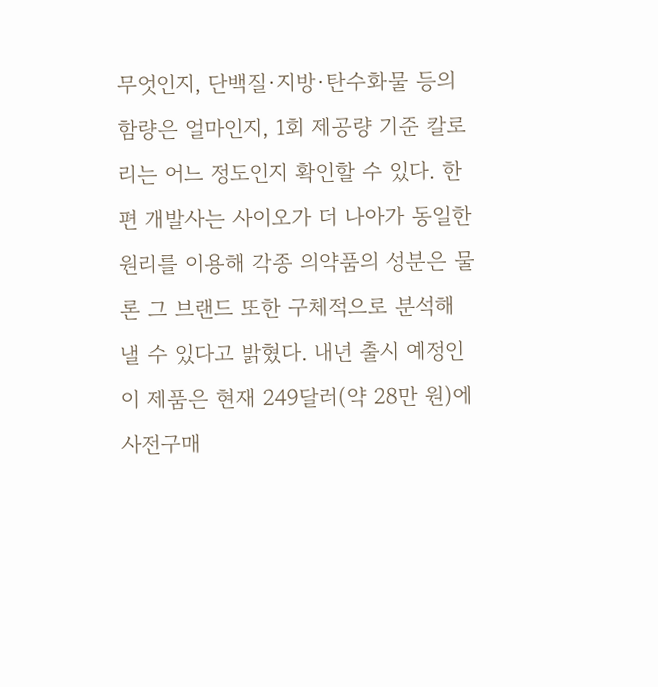무엇인지, 단백질·지방·탄수화물 등의 함량은 얼마인지, 1회 제공량 기준 칼로리는 어느 정도인지 확인할 수 있다. 한편 개발사는 사이오가 더 나아가 동일한 원리를 이용해 각종 의약품의 성분은 물론 그 브랜드 또한 구체적으로 분석해 낼 수 있다고 밝혔다. 내년 출시 예정인 이 제품은 현재 249달러(약 28만 원)에 사전구매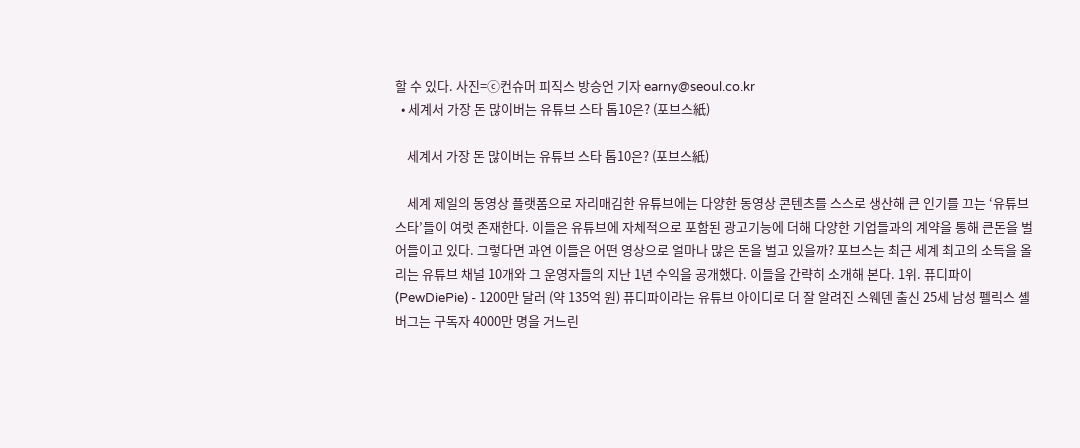할 수 있다. 사진=ⓒ컨슈머 피직스 방승언 기자 earny@seoul.co.kr
  • 세계서 가장 돈 많이버는 유튜브 스타 톱10은? (포브스紙)

    세계서 가장 돈 많이버는 유튜브 스타 톱10은? (포브스紙)

    세계 제일의 동영상 플랫폼으로 자리매김한 유튜브에는 다양한 동영상 콘텐츠를 스스로 생산해 큰 인기를 끄는 ‘유튜브 스타’들이 여럿 존재한다. 이들은 유튜브에 자체적으로 포함된 광고기능에 더해 다양한 기업들과의 계약을 통해 큰돈을 벌어들이고 있다. 그렇다면 과연 이들은 어떤 영상으로 얼마나 많은 돈을 벌고 있을까? 포브스는 최근 세계 최고의 소득을 올리는 유튜브 채널 10개와 그 운영자들의 지난 1년 수익을 공개했다. 이들을 간략히 소개해 본다. 1위. 퓨디파이(PewDiePie) - 1200만 달러 (약 135억 원) 퓨디파이라는 유튜브 아이디로 더 잘 알려진 스웨덴 출신 25세 남성 펠릭스 셸버그는 구독자 4000만 명을 거느린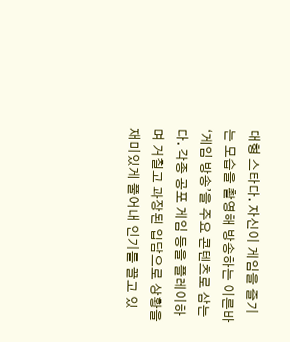대형 스타다. 자신이 게임을 즐기는 모습을 촬영해 방송하는 이른바 ‘게임 방송’을 주요 콘텐츠로 삼는다. 각종 공포 게임 등을 플레이하며 거칠고 과장된 입담으로 상황을 재미있게 풀어내 인기를 끌고 있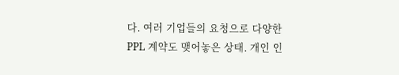다. 여러 기업들의 요청으로 다양한 PPL 계약도 맺어놓은 상태. 개인 인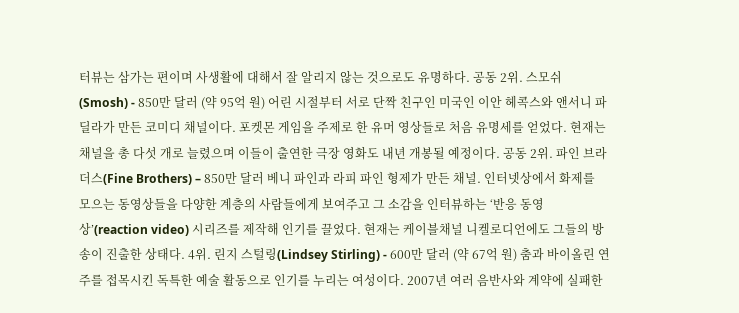터뷰는 삼가는 편이며 사생활에 대해서 잘 알리지 않는 것으로도 유명하다. 공동 2위. 스모쉬(Smosh) - 850만 달러 (약 95억 원) 어린 시절부터 서로 단짝 친구인 미국인 이안 헤콕스와 앤서니 파딜라가 만든 코미디 채널이다. 포켓몬 게임을 주제로 한 유머 영상들로 처음 유명세를 얻었다. 현재는 채널을 총 다섯 개로 늘렸으며 이들이 출연한 극장 영화도 내년 개봉될 예정이다. 공동 2위. 파인 브라더스(Fine Brothers) – 850만 달러 베니 파인과 라피 파인 형제가 만든 채널. 인터넷상에서 화제를 모으는 동영상들을 다양한 계층의 사람들에게 보여주고 그 소감을 인터뷰하는 ‘반응 동영상’(reaction video) 시리즈를 제작해 인기를 끌었다. 현재는 케이블채널 니켈로디언에도 그들의 방송이 진출한 상태다. 4위. 린지 스털링(Lindsey Stirling) - 600만 달러 (약 67억 원) 춤과 바이올린 연주를 접목시킨 독특한 예술 활동으로 인기를 누리는 여성이다. 2007년 여러 음반사와 계약에 실패한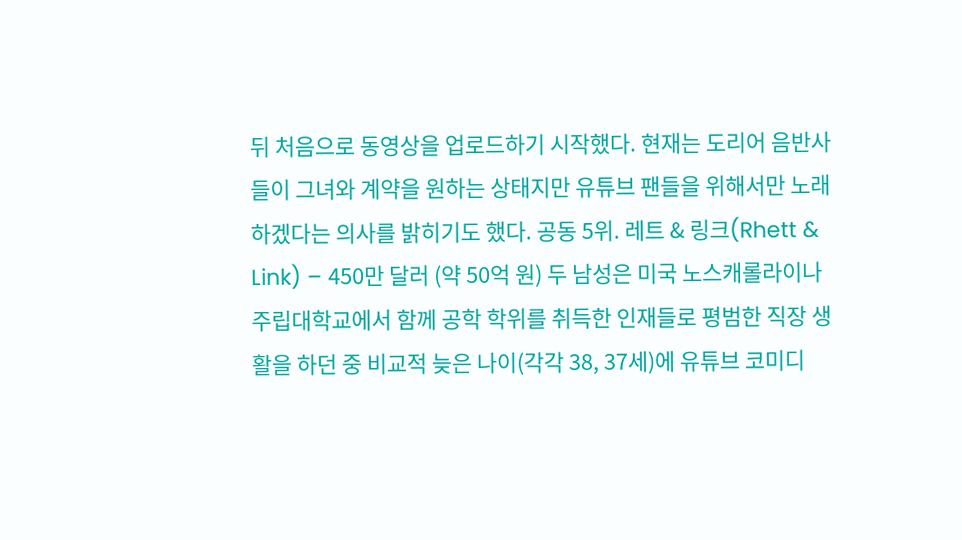뒤 처음으로 동영상을 업로드하기 시작했다. 현재는 도리어 음반사들이 그녀와 계약을 원하는 상태지만 유튜브 팬들을 위해서만 노래하겠다는 의사를 밝히기도 했다. 공동 5위. 레트 & 링크(Rhett & Link) – 450만 달러 (약 50억 원) 두 남성은 미국 노스캐롤라이나 주립대학교에서 함께 공학 학위를 취득한 인재들로 평범한 직장 생활을 하던 중 비교적 늦은 나이(각각 38, 37세)에 유튜브 코미디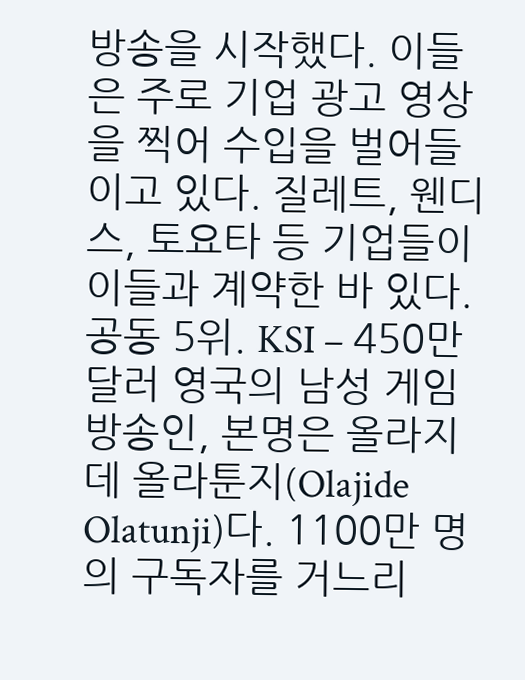방송을 시작했다. 이들은 주로 기업 광고 영상을 찍어 수입을 벌어들이고 있다. 질레트, 웬디스, 토요타 등 기업들이 이들과 계약한 바 있다. 공동 5위. KSI – 450만 달러 영국의 남성 게임방송인, 본명은 올라지데 올라툰지(Olajide Olatunji)다. 1100만 명의 구독자를 거느리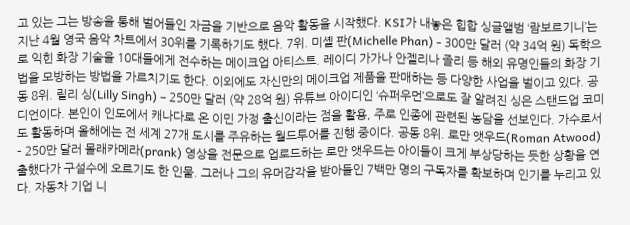고 있는 그는 방송을 통해 벌어들인 자금을 기반으로 음악 활동을 시작했다. KSI가 내놓은 힙합 싱글앨범 ‘람보르기니’는 지난 4월 영국 음악 차트에서 30위를 기록하기도 했다. 7위. 미셸 판(Michelle Phan) - 300만 달러 (약 34억 원) 독학으로 익힌 화장 기술을 10대들에게 전수하는 메이크업 아티스트. 레이디 가가나 안젤리나 졸리 등 해외 유명인들의 화장 기법을 모방하는 방법을 가르치기도 한다. 이외에도 자신만의 메이크업 제품을 판매하는 등 다양한 사업을 벌이고 있다. 공동 8위. 릴리 싱(Lilly Singh) – 250만 달러 (약 28억 원) 유튜브 아이디인 ‘슈퍼우먼’으로도 잘 알려진 싱은 스탠드업 코미디언이다. 본인이 인도에서 캐나다로 온 이민 가정 출신이라는 점을 활용, 주로 인종에 관련된 농담을 선보인다. 가수로서도 활동하며 올해에는 전 세계 27개 도시를 주유하는 월드투어를 진행 중이다. 공동 8위. 로만 앳우드(Roman Atwood) – 250만 달러 몰래카메라(prank) 영상을 전문으로 업로드하는 로만 앳우드는 아이들이 크게 부상당하는 듯한 상황을 연출했다가 구설수에 오르기도 한 인물. 그러나 그의 유머감각을 받아들인 7백만 명의 구독자를 확보하며 인기를 누리고 있다. 자동차 기업 니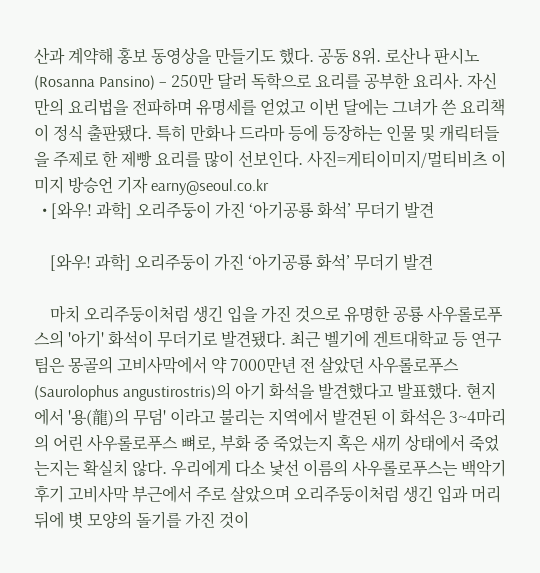산과 계약해 홍보 동영상을 만들기도 했다. 공동 8위. 로산나 판시노(Rosanna Pansino) – 250만 달러 독학으로 요리를 공부한 요리사. 자신만의 요리법을 전파하며 유명세를 얻었고 이번 달에는 그녀가 쓴 요리책이 정식 출판됐다. 특히 만화나 드라마 등에 등장하는 인물 및 캐릭터들을 주제로 한 제빵 요리를 많이 선보인다. 사진=게티이미지/멀티비츠 이미지 방승언 기자 earny@seoul.co.kr
  • [와우! 과학] 오리주둥이 가진 ‘아기공룡 화석’ 무더기 발견

    [와우! 과학] 오리주둥이 가진 ‘아기공룡 화석’ 무더기 발견

    마치 오리주둥이처럼 생긴 입을 가진 것으로 유명한 공룡 사우롤로푸스의 '아기' 화석이 무더기로 발견됐다. 최근 벨기에 겐트대학교 등 연구팀은 몽골의 고비사막에서 약 7000만년 전 살았던 사우롤로푸스(Saurolophus angustirostris)의 아기 화석을 발견했다고 발표했다. 현지에서 '용(龍)의 무덤' 이라고 불리는 지역에서 발견된 이 화석은 3~4마리의 어린 사우롤로푸스 뼈로, 부화 중 죽었는지 혹은 새끼 상태에서 죽었는지는 확실치 않다. 우리에게 다소 낯선 이름의 사우롤로푸스는 백악기 후기 고비사막 부근에서 주로 살았으며 오리주둥이처럼 생긴 입과 머리 뒤에 볏 모양의 돌기를 가진 것이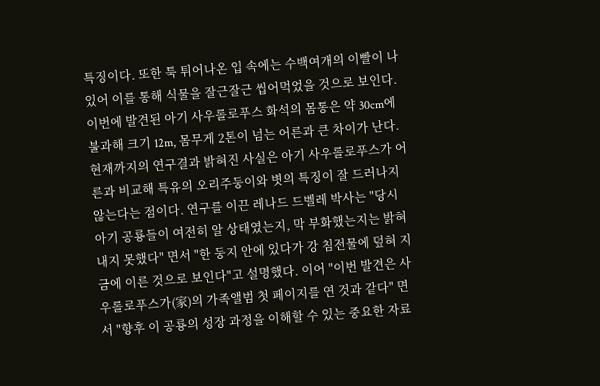특징이다. 또한 툭 튀어나온 입 속에는 수백여개의 이빨이 나있어 이를 통해 식물을 잘근잘근 씹어먹었을 것으로 보인다. 이번에 발견된 아기 사우롤로푸스 화석의 몸통은 약 30cm에 불과해 크기 12m, 몸무게 2톤이 넘는 어른과 큰 차이가 난다. 현재까지의 연구결과 밝혀진 사실은 아기 사우롤로푸스가 어른과 비교해 특유의 오리주둥이와 볏의 특징이 잘 드러나지 않는다는 점이다. 연구를 이끈 레나드 드벨레 박사는 "당시 아기 공룡들이 여전히 알 상태였는지, 막 부화했는지는 밝혀내지 못했다" 면서 "한 둥지 안에 있다가 강 침전물에 덮혀 지금에 이른 것으로 보인다"고 설명했다. 이어 "이번 발견은 사우롤로푸스가(家)의 가족앨범 첫 페이지를 연 것과 같다" 면서 "향후 이 공룡의 성장 과정을 이해할 수 있는 중요한 자료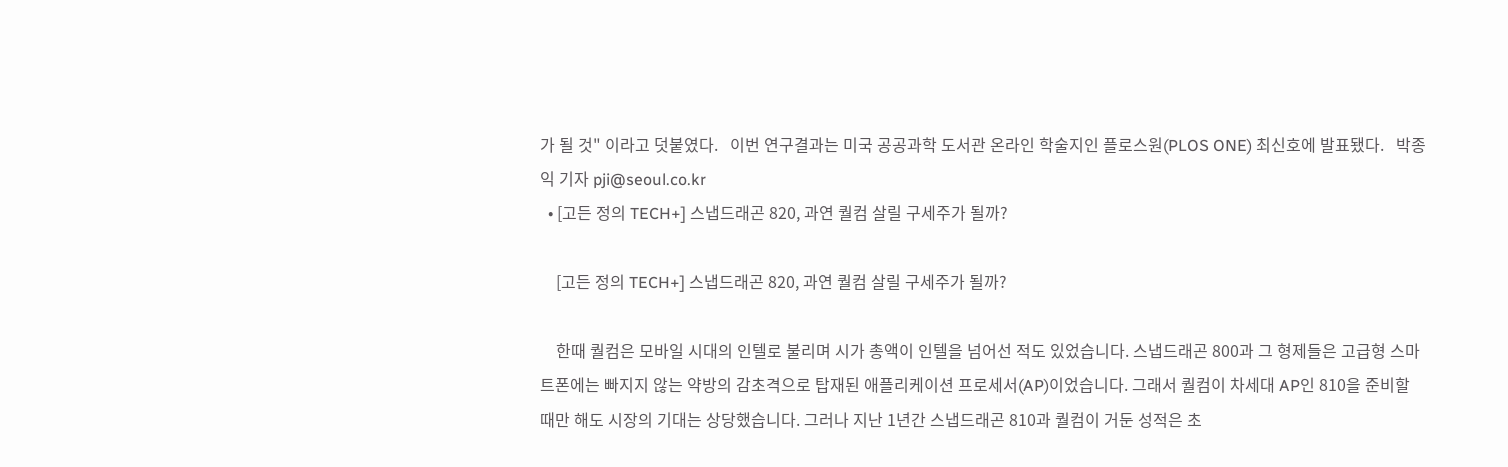가 될 것" 이라고 덧붙였다.   이번 연구결과는 미국 공공과학 도서관 온라인 학술지인 플로스원(PLOS ONE) 최신호에 발표됐다.   박종익 기자 pji@seoul.co.kr
  • [고든 정의 TECH+] 스냅드래곤 820, 과연 퀄컴 살릴 구세주가 될까?

    [고든 정의 TECH+] 스냅드래곤 820, 과연 퀄컴 살릴 구세주가 될까?

    한때 퀄컴은 모바일 시대의 인텔로 불리며 시가 총액이 인텔을 넘어선 적도 있었습니다. 스냅드래곤 800과 그 형제들은 고급형 스마트폰에는 빠지지 않는 약방의 감초격으로 탑재된 애플리케이션 프로세서(AP)이었습니다. 그래서 퀄컴이 차세대 AP인 810을 준비할 때만 해도 시장의 기대는 상당했습니다. 그러나 지난 1년간 스냅드래곤 810과 퀄컴이 거둔 성적은 초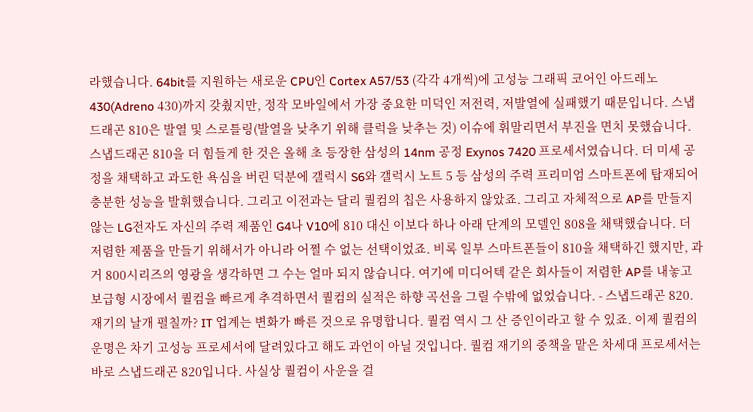라했습니다. 64bit를 지원하는 새로운 CPU인 Cortex A57/53 (각각 4개씩)에 고성능 그래픽 코어인 아드레노 430(Adreno 430)까지 갖췄지만, 정작 모바일에서 가장 중요한 미덕인 저전력, 저발열에 실패했기 때문입니다. 스냅드래곤 810은 발열 및 스로틀링(발열을 낮추기 위해 클럭을 낮추는 것) 이슈에 휘말리면서 부진을 면치 못했습니다. 스냅드래곤 810을 더 힘들게 한 것은 올해 초 등장한 삼성의 14nm 공정 Exynos 7420 프로세서였습니다. 더 미세 공정을 채택하고 과도한 욕심을 버린 덕분에 갤럭시 S6와 갤럭시 노트 5 등 삼성의 주력 프리미엄 스마트폰에 탑재되어 충분한 성능을 발휘했습니다. 그리고 이전과는 달리 퀄컴의 칩은 사용하지 않았죠. 그리고 자체적으로 AP를 만들지 않는 LG전자도 자신의 주력 제품인 G4나 V10에 810 대신 이보다 하나 아래 단계의 모델인 808을 채택했습니다. 더 저렴한 제품을 만들기 위해서가 아니라 어쩔 수 없는 선택이었죠. 비록 일부 스마트폰들이 810을 채택하긴 했지만, 과거 800시리즈의 영광을 생각하면 그 수는 얼마 되지 않습니다. 여기에 미디어텍 같은 회사들이 저렴한 AP를 내놓고 보급형 시장에서 퀄컴을 빠르게 추격하면서 퀄컴의 실적은 하향 곡선을 그릴 수밖에 없었습니다. - 스냅드래곤 820. 재기의 날개 펼칠까? IT 업계는 변화가 빠른 것으로 유명합니다. 퀄컴 역시 그 산 증인이라고 할 수 있죠. 이제 퀄컴의 운명은 차기 고성능 프로세서에 달려있다고 해도 과언이 아닐 것입니다. 퀄컴 재기의 중책을 맡은 차세대 프로세서는 바로 스냅드래곤 820입니다. 사실상 퀄컴이 사운을 걸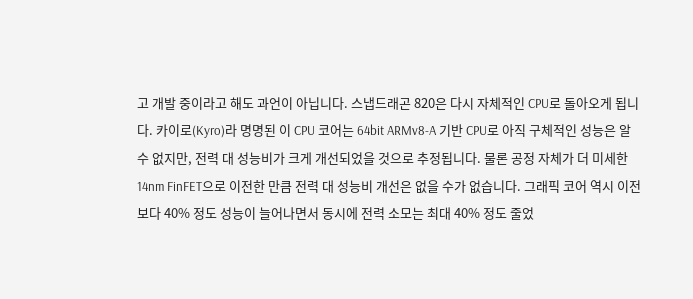고 개발 중이라고 해도 과언이 아닙니다. 스냅드래곤 820은 다시 자체적인 CPU로 돌아오게 됩니다. 카이로(Kyro)라 명명된 이 CPU 코어는 64bit ARMv8-A 기반 CPU로 아직 구체적인 성능은 알 수 없지만, 전력 대 성능비가 크게 개선되었을 것으로 추정됩니다. 물론 공정 자체가 더 미세한 14nm FinFET으로 이전한 만큼 전력 대 성능비 개선은 없을 수가 없습니다. 그래픽 코어 역시 이전보다 40% 정도 성능이 늘어나면서 동시에 전력 소모는 최대 40% 정도 줄었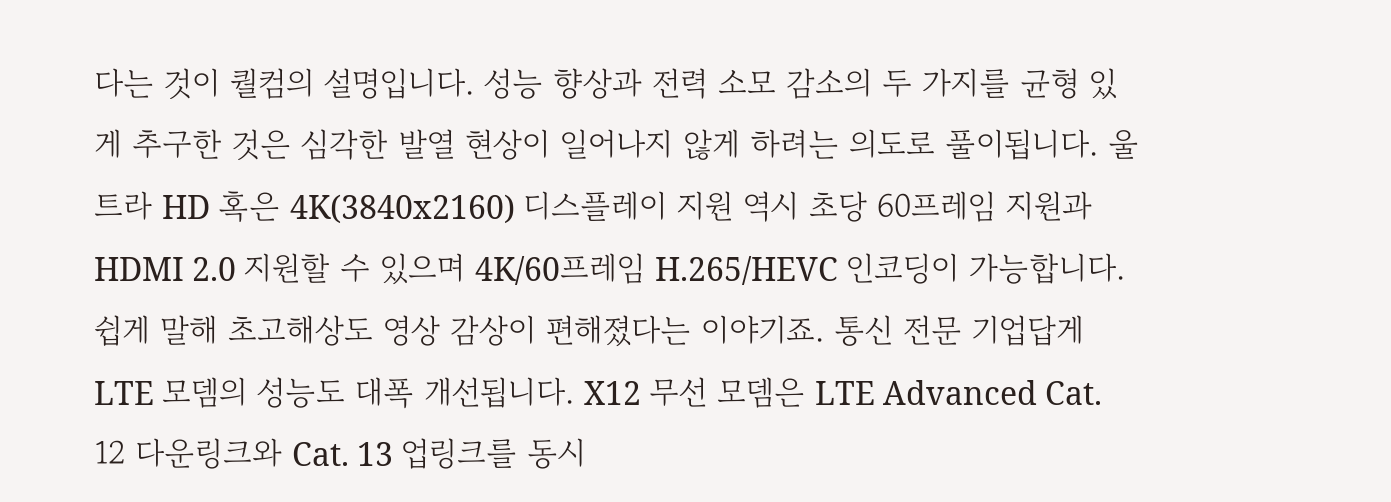다는 것이 퀄컴의 설명입니다. 성능 향상과 전력 소모 감소의 두 가지를 균형 있게 추구한 것은 심각한 발열 현상이 일어나지 않게 하려는 의도로 풀이됩니다. 울트라 HD 혹은 4K(3840x2160) 디스플레이 지원 역시 초당 60프레임 지원과 HDMI 2.0 지원할 수 있으며 4K/60프레임 H.265/HEVC 인코딩이 가능합니다. 쉽게 말해 초고해상도 영상 감상이 편해졌다는 이야기죠. 통신 전문 기업답게 LTE 모뎀의 성능도 대폭 개선됩니다. X12 무선 모뎀은 LTE Advanced Cat. 12 다운링크와 Cat. 13 업링크를 동시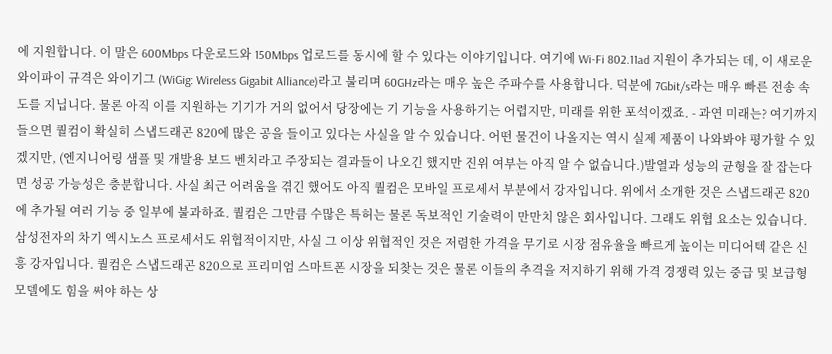에 지원합니다. 이 말은 600Mbps 다운로드와 150Mbps 업로드를 동시에 할 수 있다는 이야기입니다. 여기에 Wi-Fi 802.11ad 지원이 추가되는 데, 이 새로운 와이파이 규격은 와이기그 (WiGig: Wireless Gigabit Alliance)라고 불리며 60GHz라는 매우 높은 주파수를 사용합니다. 덕분에 7Gbit/s라는 매우 빠른 전송 속도를 지닙니다. 물론 아직 이를 지원하는 기기가 거의 없어서 당장에는 기 기능을 사용하기는 어렵지만, 미래를 위한 포석이겠죠. - 과연 미래는? 여기까지 들으면 퀄컴이 확실히 스냅드래곤 820에 많은 공을 들이고 있다는 사실을 알 수 있습니다. 어떤 물건이 나올지는 역시 실제 제품이 나와봐야 평가할 수 있겠지만, (엔지니어링 샘플 및 개발용 보드 벤치라고 주장되는 결과들이 나오긴 했지만 진위 여부는 아직 알 수 없습니다.)발열과 성능의 균형을 잘 잡는다면 성공 가능성은 충분합니다. 사실 최근 어려움을 겪긴 했어도 아직 퀄컴은 모바일 프로세서 부분에서 강자입니다. 위에서 소개한 것은 스냅드래곤 820에 추가될 여러 기능 중 일부에 불과하죠. 퀄컴은 그만큼 수많은 특허는 물론 독보적인 기술력이 만만치 않은 회사입니다. 그래도 위협 요소는 있습니다. 삼성전자의 차기 엑시노스 프로세서도 위협적이지만, 사실 그 이상 위협적인 것은 저렴한 가격을 무기로 시장 점유율을 빠르게 높이는 미디어텍 같은 신흥 강자입니다. 퀄컴은 스냅드래곤 820으로 프리미엄 스마트폰 시장을 되찾는 것은 물론 이들의 추격을 저지하기 위해 가격 경쟁력 있는 중급 및 보급형 모델에도 힘을 써야 하는 상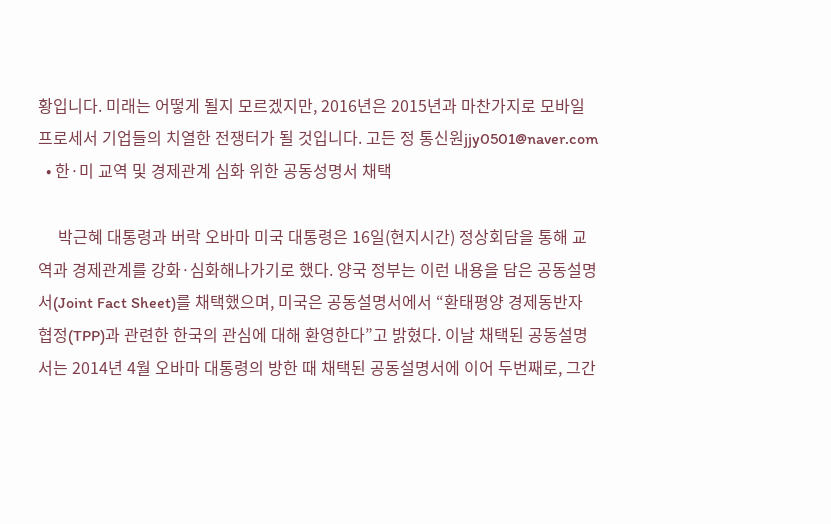황입니다. 미래는 어떻게 될지 모르겠지만, 2016년은 2015년과 마찬가지로 모바일 프로세서 기업들의 치열한 전쟁터가 될 것입니다. 고든 정 통신원jjy0501@naver.com
  • 한·미 교역 및 경제관계 심화 위한 공동성명서 채택

     박근혜 대통령과 버락 오바마 미국 대통령은 16일(현지시간) 정상회담을 통해 교역과 경제관계를 강화·심화해나가기로 했다. 양국 정부는 이런 내용을 담은 공동설명서(Joint Fact Sheet)를 채택했으며, 미국은 공동설명서에서 “환태평양 경제동반자 협정(TPP)과 관련한 한국의 관심에 대해 환영한다”고 밝혔다. 이날 채택된 공동설명서는 2014년 4월 오바마 대통령의 방한 때 채택된 공동설명서에 이어 두번째로, 그간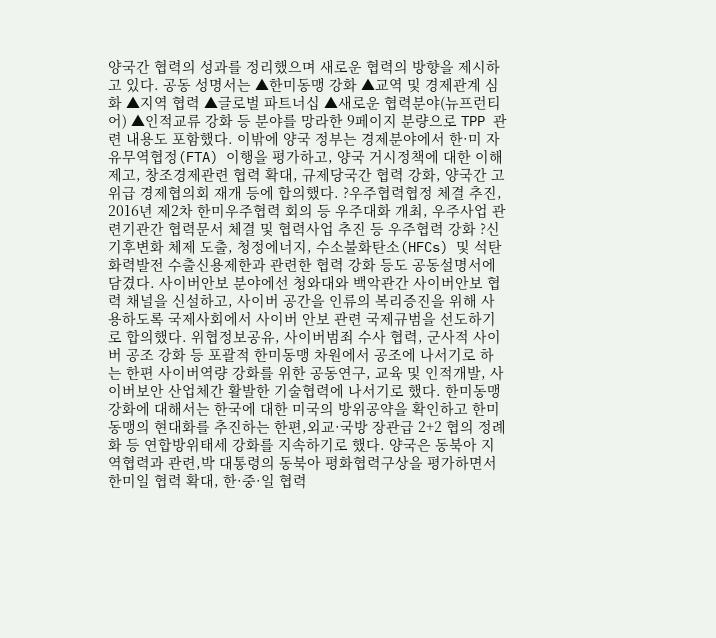양국간 협력의 성과를 정리했으며 새로운 협력의 방향을 제시하고 있다. 공동 성명서는 ▲한미동맹 강화 ▲교역 및 경제관계 심화 ▲지역 협력 ▲글로벌 파트너십 ▲새로운 협력분야(뉴프런티어) ▲인적교류 강화 등 분야를 망라한 9페이지 분량으로 TPP 관련 내용도 포함했다. 이밖에 양국 정부는 경제분야에서 한·미 자유무역협정(FTA) 이행을 평가하고, 양국 거시정책에 대한 이해제고, 창조경제관련 협력 확대, 규제당국간 협력 강화, 양국간 고위급 경제협의회 재개 등에 합의했다. ?우주협력협정 체결 추진, 2016년 제2차 한미우주협력 회의 등 우주대화 개최, 우주사업 관련기관간 협력문서 체결 및 협력사업 추진 등 우주협력 강화 ?신기후변화 체제 도출, 청정에너지, 수소불화탄소(HFCs) 및 석탄화력발전 수출신용제한과 관련한 협력 강화 등도 공동설명서에 담겼다. 사이버안보 분야에선 청와대와 백악관간 사이버안보 협력 채널을 신설하고, 사이버 공간을 인류의 복리증진을 위해 사용하도록 국제사회에서 사이버 안보 관련 국제규범을 선도하기로 합의했다. 위협정보공유, 사이버범죄 수사 협력, 군사적 사이버 공조 강화 등 포괄적 한미동맹 차원에서 공조에 나서기로 하는 한편 사이버역량 강화를 위한 공동연구, 교육 및 인적개발, 사이버보안 산업체간 활발한 기술협력에 나서기로 했다. 한미동맹 강화에 대해서는 한국에 대한 미국의 방위공약을 확인하고 한미동맹의 현대화를 추진하는 한편,외교·국방 장관급 2+2 협의 정례화 등 연합방위태세 강화를 지속하기로 했다. 양국은 동북아 지역협력과 관련,박 대통령의 동북아 평화협력구상을 평가하면서 한미일 협력 확대, 한·중·일 협력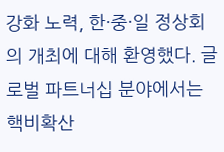강화 노력, 한·중·일 정상회의 개최에 대해 환영했다. 글로벌 파트너십 분야에서는 핵비확산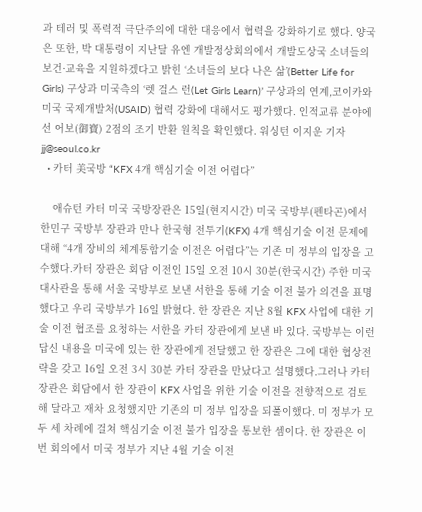과 테러 및 폭력적 극단주의에 대한 대응에서 협력을 강화하기로 했다. 양국은 또한, 박 대통령이 지난달 유엔 개발정상회의에서 개발도상국 소녀들의 보건·교육을 지원하겠다고 밝힌 ‘소녀들의 보다 나은 삶’(Better Life for Girls) 구상과 미국측의 ‘렛 걸스 런(Let Girls Learn)’ 구상과의 연계,코이카와 미국 국제개발처(USAID) 협력 강화에 대해서도 평가했다. 인적교류 분야에선 어보(御寶) 2점의 조기 반환 원칙을 확인했다. 워싱턴 이지운 기자 jj@seoul.co.kr
  • 카터 美국방 “KFX 4개 핵심기술 이전 어렵다”

    애슈턴 카터 미국 국방장관은 15일(현지시간) 미국 국방부(펜타곤)에서 한민구 국방부 장관과 만나 한국형 전투기(KFX) 4개 핵심기술 이전 문제에 대해 “4개 장비의 체계통합기술 이전은 어렵다”는 기존 미 정부의 입장을 고수했다.카터 장관은 회담 이전인 15일 오전 10시 30분(한국시간) 주한 미국대사관을 통해 서울 국방부로 보낸 서한을 통해 기술 이전 불가 의견을 표명했다고 우리 국방부가 16일 밝혔다. 한 장관은 지난 8월 KFX 사업에 대한 기술 이전 협조를 요청하는 서한을 카터 장관에게 보낸 바 있다. 국방부는 이런 답신 내용을 미국에 있는 한 장관에게 전달했고 한 장관은 그에 대한 협상전략을 갖고 16일 오전 3시 30분 카터 장관을 만났다고 설명했다.그러나 카터 장관은 회담에서 한 장관이 KFX 사업을 위한 기술 이전을 전향적으로 검토해 달라고 재차 요청했지만 기존의 미 정부 입장을 되풀이했다. 미 정부가 모두 세 차례에 걸쳐 핵심기술 이전 불가 입장을 통보한 셈이다. 한 장관은 이번 회의에서 미국 정부가 지난 4월 기술 이전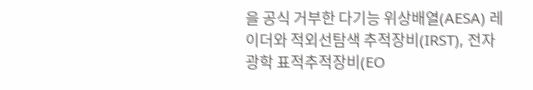을 공식 거부한 다기능 위상배열(AESA) 레이더와 적외선탐색 추적장비(IRST), 전자광학 표적추적장비(EO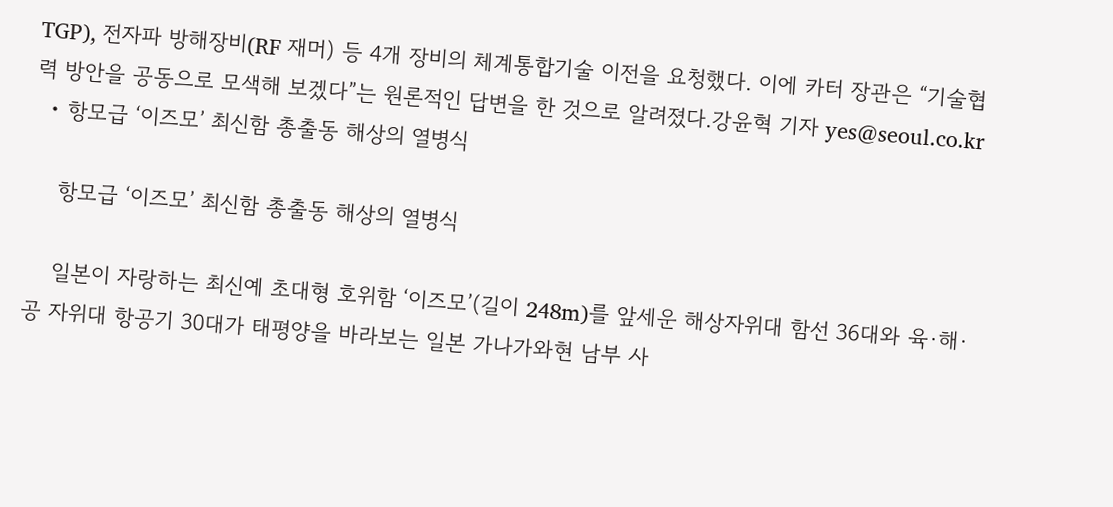TGP), 전자파 방해장비(RF 재머) 등 4개 장비의 체계통합기술 이전을 요청했다. 이에 카터 장관은 “기술협력 방안을 공동으로 모색해 보겠다”는 원론적인 답변을 한 것으로 알려졌다.강윤혁 기자 yes@seoul.co.kr
  • 항모급 ‘이즈모’ 최신함 총출동 해상의 열병식

    항모급 ‘이즈모’ 최신함 총출동 해상의 열병식

    일본이 자랑하는 최신예 초대형 호위함 ‘이즈모’(길이 248m)를 앞세운 해상자위대 함선 36대와 육·해·공 자위대 항공기 30대가 태평양을 바라보는 일본 가나가와현 남부 사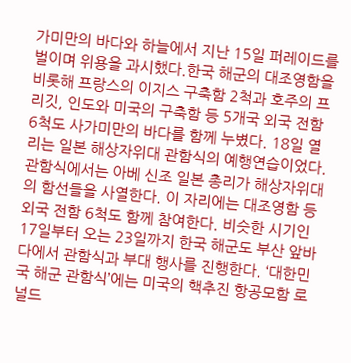가미만의 바다와 하늘에서 지난 15일 퍼레이드를 벌이며 위용을 과시했다.한국 해군의 대조영함을 비롯해 프랑스의 이지스 구축함 2척과 호주의 프리깃, 인도와 미국의 구축함 등 5개국 외국 전함 6척도 사가미만의 바다를 함께 누볐다. 18일 열리는 일본 해상자위대 관함식의 예행연습이었다. 관함식에서는 아베 신조 일본 총리가 해상자위대의 함선들을 사열한다. 이 자리에는 대조영함 등 외국 전함 6척도 함께 참여한다. 비슷한 시기인 17일부터 오는 23일까지 한국 해군도 부산 앞바다에서 관함식과 부대 행사를 진행한다. ‘대한민국 해군 관함식’에는 미국의 핵추진 항공모함 로널드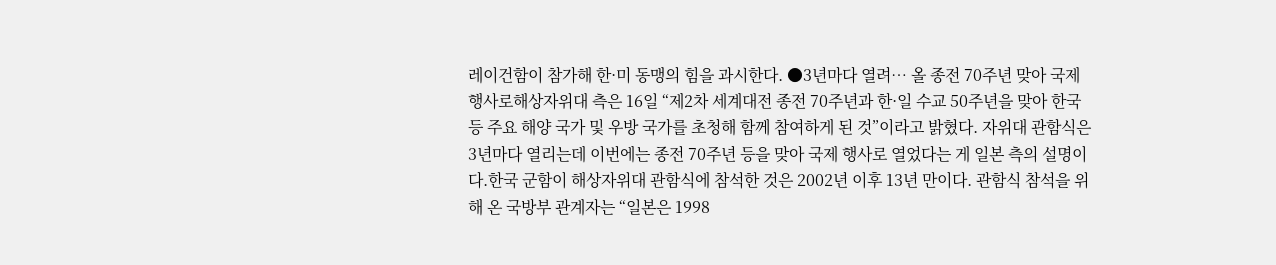레이건함이 참가해 한·미 동맹의 힘을 과시한다. ●3년마다 열려… 올 종전 70주년 맞아 국제 행사로해상자위대 측은 16일 “제2차 세계대전 종전 70주년과 한·일 수교 50주년을 맞아 한국 등 주요 해양 국가 및 우방 국가를 초청해 함께 참여하게 된 것”이라고 밝혔다. 자위대 관함식은 3년마다 열리는데 이번에는 종전 70주년 등을 맞아 국제 행사로 열었다는 게 일본 측의 설명이다.한국 군함이 해상자위대 관함식에 참석한 것은 2002년 이후 13년 만이다. 관함식 참석을 위해 온 국방부 관계자는 “일본은 1998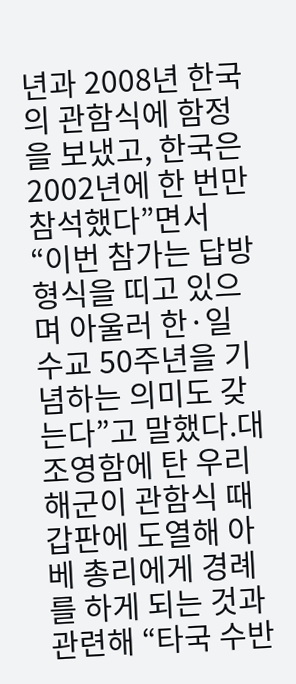년과 2008년 한국의 관함식에 함정을 보냈고, 한국은 2002년에 한 번만 참석했다”면서 “이번 참가는 답방 형식을 띠고 있으며 아울러 한·일 수교 50주년을 기념하는 의미도 갖는다”고 말했다.대조영함에 탄 우리 해군이 관함식 때 갑판에 도열해 아베 총리에게 경례를 하게 되는 것과 관련해 “타국 수반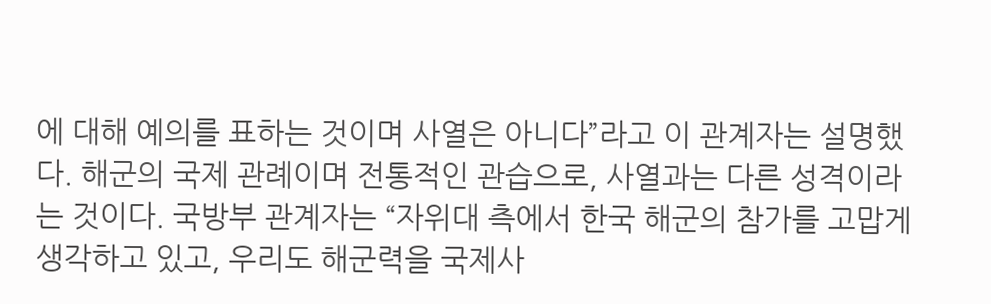에 대해 예의를 표하는 것이며 사열은 아니다”라고 이 관계자는 설명했다. 해군의 국제 관례이며 전통적인 관습으로, 사열과는 다른 성격이라는 것이다. 국방부 관계자는 “자위대 측에서 한국 해군의 참가를 고맙게 생각하고 있고, 우리도 해군력을 국제사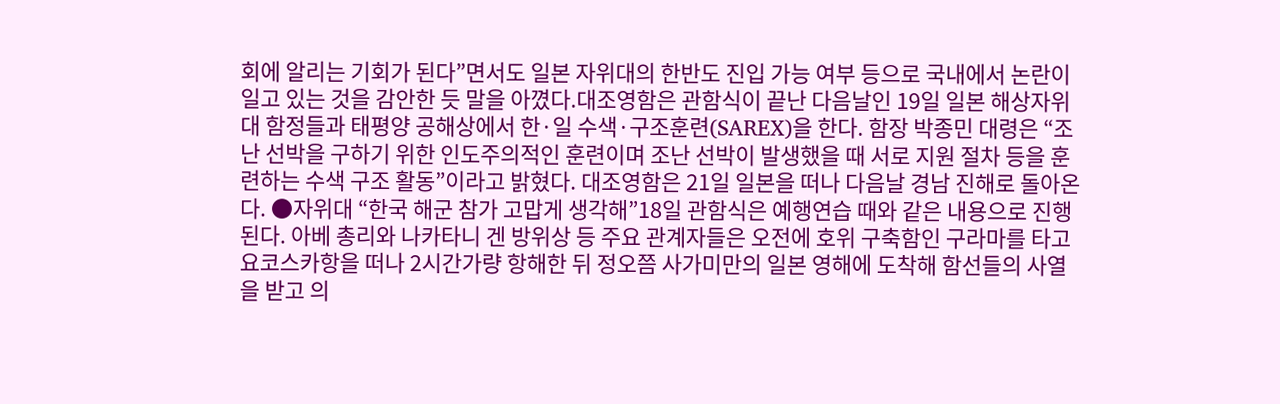회에 알리는 기회가 된다”면서도 일본 자위대의 한반도 진입 가능 여부 등으로 국내에서 논란이 일고 있는 것을 감안한 듯 말을 아꼈다.대조영함은 관함식이 끝난 다음날인 19일 일본 해상자위대 함정들과 태평양 공해상에서 한·일 수색·구조훈련(SAREX)을 한다. 함장 박종민 대령은 “조난 선박을 구하기 위한 인도주의적인 훈련이며 조난 선박이 발생했을 때 서로 지원 절차 등을 훈련하는 수색 구조 활동”이라고 밝혔다. 대조영함은 21일 일본을 떠나 다음날 경남 진해로 돌아온다. ●자위대 “한국 해군 참가 고맙게 생각해”18일 관함식은 예행연습 때와 같은 내용으로 진행된다. 아베 총리와 나카타니 겐 방위상 등 주요 관계자들은 오전에 호위 구축함인 구라마를 타고 요코스카항을 떠나 2시간가량 항해한 뒤 정오쯤 사가미만의 일본 영해에 도착해 함선들의 사열을 받고 의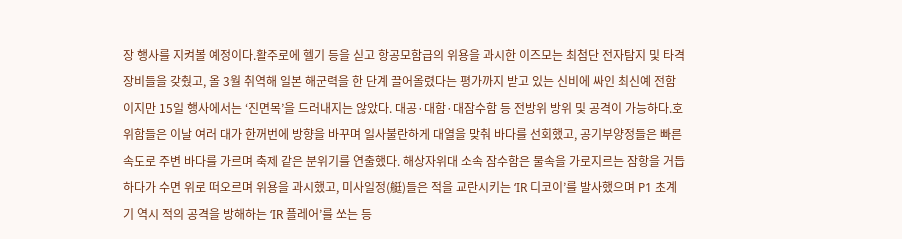장 행사를 지켜볼 예정이다.활주로에 헬기 등을 싣고 항공모함급의 위용을 과시한 이즈모는 최첨단 전자탐지 및 타격 장비들을 갖췄고, 올 3월 취역해 일본 해군력을 한 단계 끌어올렸다는 평가까지 받고 있는 신비에 싸인 최신예 전함이지만 15일 행사에서는 ‘진면목’을 드러내지는 않았다. 대공·대함·대잠수함 등 전방위 방위 및 공격이 가능하다.호위함들은 이날 여러 대가 한꺼번에 방향을 바꾸며 일사불란하게 대열을 맞춰 바다를 선회했고, 공기부양정들은 빠른 속도로 주변 바다를 가르며 축제 같은 분위기를 연출했다. 해상자위대 소속 잠수함은 물속을 가로지르는 잠항을 거듭하다가 수면 위로 떠오르며 위용을 과시했고, 미사일정(艇)들은 적을 교란시키는 ‘IR 디코이’를 발사했으며 P1 초계기 역시 적의 공격을 방해하는 ‘IR 플레어’를 쏘는 등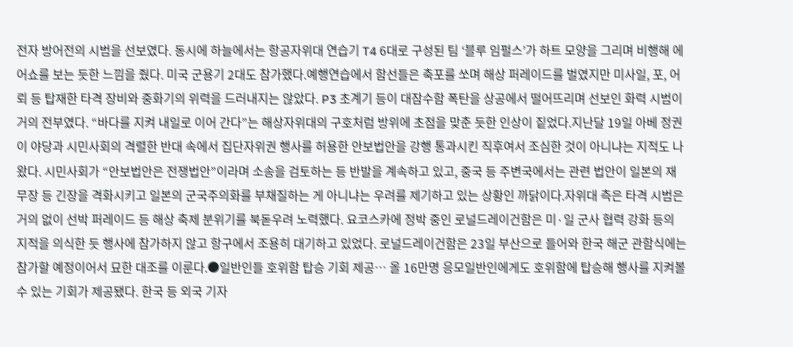전자 방어전의 시범을 선보였다. 동시에 하늘에서는 항공자위대 연습기 T4 6대로 구성된 팀 ‘블루 임펄스’가 하트 모양을 그리며 비행해 에어쇼를 보는 듯한 느낌을 줬다. 미국 군용기 2대도 참가했다.예행연습에서 함선들은 축포를 쏘며 해상 퍼레이드를 벌였지만 미사일, 포, 어뢰 등 탑재한 타격 장비와 중화기의 위력을 드러내지는 않았다. P3 초계기 등이 대잠수함 폭탄을 상공에서 떨어뜨리며 선보인 화력 시범이 거의 전부였다. “바다를 지켜 내일로 이어 간다”는 해상자위대의 구호처럼 방위에 초점을 맞춘 듯한 인상이 짙었다.지난달 19일 아베 정권이 야당과 시민사회의 격렬한 반대 속에서 집단자위권 행사를 허용한 안보법안을 강행 통과시킨 직후여서 조심한 것이 아니냐는 지적도 나왔다. 시민사회가 “안보법안은 전쟁법안”이라며 소송을 검토하는 등 반발을 계속하고 있고, 중국 등 주변국에서는 관련 법안이 일본의 재무장 등 긴장을 격화시키고 일본의 군국주의화를 부채질하는 게 아니냐는 우려를 제기하고 있는 상황인 까닭이다.자위대 측은 타격 시범은 거의 없이 선박 퍼레이드 등 해상 축제 분위기를 북돋우려 노력했다. 요코스카에 정박 중인 로널드레이건함은 미·일 군사 협력 강화 등의 지적을 의식한 듯 행사에 참가하지 않고 항구에서 조용히 대기하고 있었다. 로널드레이건함은 23일 부산으로 들어와 한국 해군 관함식에는 참가할 예정이어서 묘한 대조를 이룬다.●일반인들 호위함 탑승 기회 제공… 올 16만명 응모일반인에게도 호위함에 탑승해 행사를 지켜볼 수 있는 기회가 제공됐다. 한국 등 외국 기자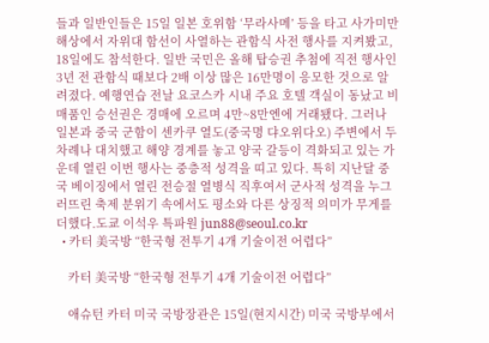들과 일반인들은 15일 일본 호위함 ‘무라사메’ 등을 타고 사가미만 해상에서 자위대 함선이 사열하는 관함식 사전 행사를 지켜봤고, 18일에도 참석한다. 일반 국민은 올해 탑승권 추첨에 직전 행사인 3년 전 관함식 때보다 2배 이상 많은 16만명이 응모한 것으로 알려졌다. 예행연습 전날 요코스카 시내 주요 호텔 객실이 동났고 비매품인 승선권은 경매에 오르며 4만~8만엔에 거래됐다. 그러나 일본과 중국 군함이 센카쿠 열도(중국명 댜오위다오) 주변에서 두 차례나 대치했고 해양 경계를 놓고 양국 갈등이 격화되고 있는 가운데 열린 이번 행사는 중층적 성격을 띠고 있다. 특히 지난달 중국 베이징에서 열린 전승절 열병식 직후여서 군사적 성격을 누그러뜨린 축제 분위기 속에서도 평소와 다른 상징적 의미가 무게를 더했다.도쿄 이석우 특파원 jun88@seoul.co.kr
  • 카터 美국방 “한국형 전투기 4개 기술이전 어렵다”

    카터 美국방 “한국형 전투기 4개 기술이전 어렵다”

    애슈턴 카터 미국 국방장관은 15일(현지시간) 미국 국방부에서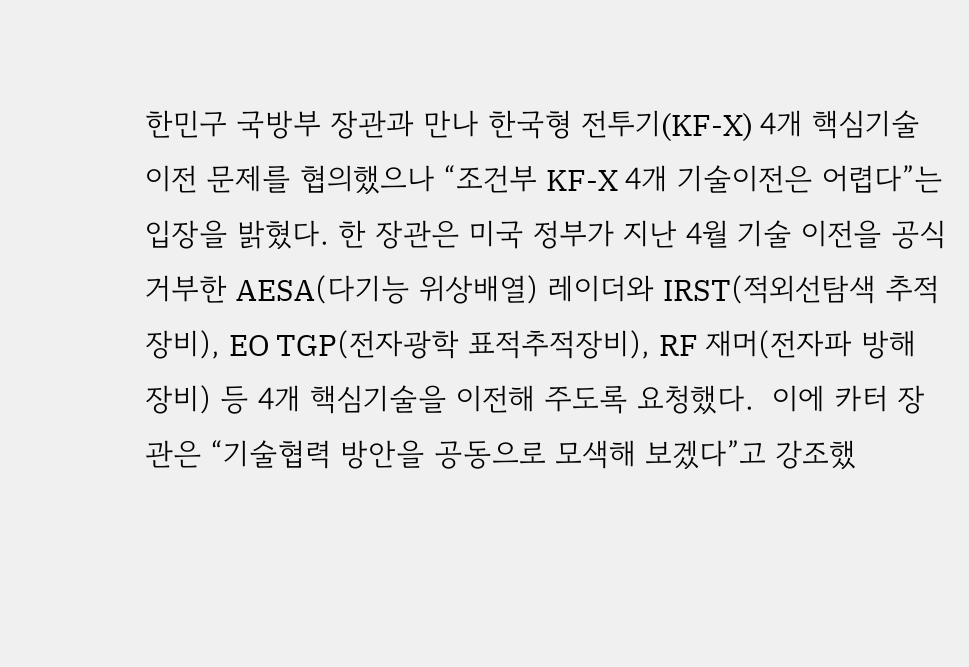한민구 국방부 장관과 만나 한국형 전투기(KF-X) 4개 핵심기술 이전 문제를 협의했으나 “조건부 KF-X 4개 기술이전은 어렵다”는 입장을 밝혔다. 한 장관은 미국 정부가 지난 4월 기술 이전을 공식 거부한 AESA(다기능 위상배열) 레이더와 IRST(적외선탐색 추적장비), EO TGP(전자광학 표적추적장비), RF 재머(전자파 방해장비) 등 4개 핵심기술을 이전해 주도록 요청했다.  이에 카터 장관은 “기술협력 방안을 공동으로 모색해 보겠다”고 강조했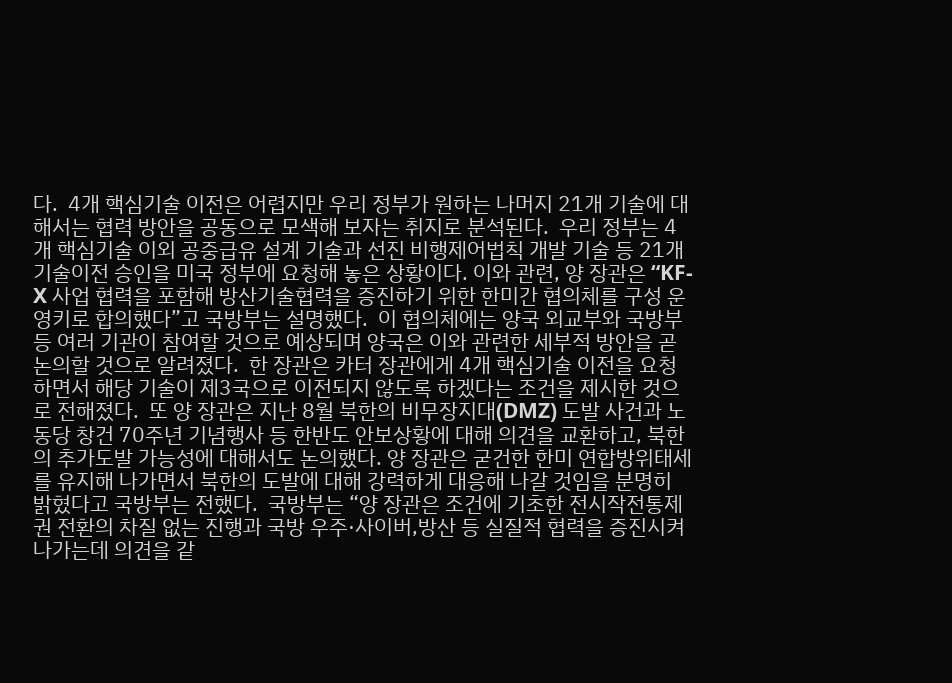다.  4개 핵심기술 이전은 어렵지만 우리 정부가 원하는 나머지 21개 기술에 대해서는 협력 방안을 공동으로 모색해 보자는 취지로 분석된다.  우리 정부는 4개 핵심기술 이외 공중급유 설계 기술과 선진 비행제어법칙 개발 기술 등 21개 기술이전 승인을 미국 정부에 요청해 놓은 상황이다. 이와 관련, 양 장관은 “KF-X 사업 협력을 포함해 방산기술협력을 증진하기 위한 한미간 협의체를 구성 운영키로 합의했다”고 국방부는 설명했다.  이 협의체에는 양국 외교부와 국방부 등 여러 기관이 참여할 것으로 예상되며 양국은 이와 관련한 세부적 방안을 곧 논의할 것으로 알려졌다.  한 장관은 카터 장관에게 4개 핵심기술 이전을 요청하면서 해당 기술이 제3국으로 이전되지 않도록 하겠다는 조건을 제시한 것으로 전해졌다.  또 양 장관은 지난 8월 북한의 비무장지대(DMZ) 도발 사건과 노동당 창건 70주년 기념행사 등 한반도 안보상황에 대해 의견을 교환하고, 북한의 추가도발 가능성에 대해서도 논의했다. 양 장관은 굳건한 한미 연합방위태세를 유지해 나가면서 북한의 도발에 대해 강력하게 대응해 나갈 것임을 분명히 밝혔다고 국방부는 전했다.  국방부는 “양 장관은 조건에 기초한 전시작전통제권 전환의 차질 없는 진행과 국방 우주·사이버,방산 등 실질적 협력을 증진시켜 나가는데 의견을 같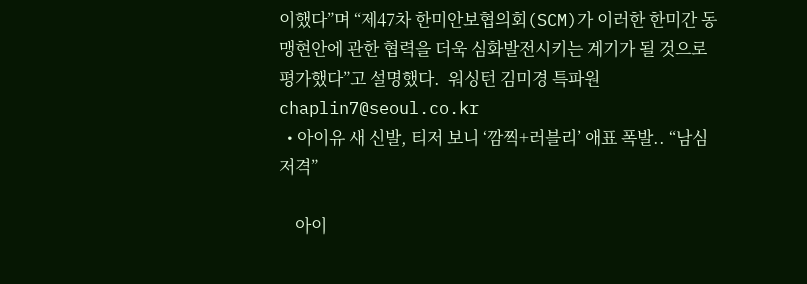이했다”며 “제47차 한미안보협의회(SCM)가 이러한 한미간 동맹현안에 관한 협력을 더욱 심화발전시키는 계기가 될 것으로 평가했다”고 설명했다.  워싱턴 김미경 특파원 chaplin7@seoul.co.kr
  • 아이유 새 신발, 티저 보니 ‘깜찍+러블리’ 애표 폭발.. “남심 저격”

    아이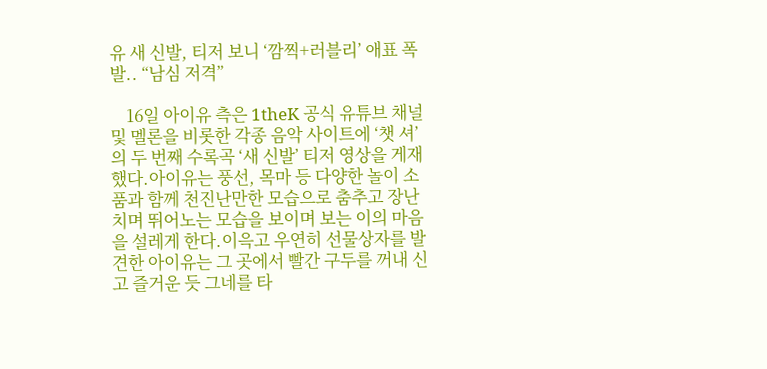유 새 신발, 티저 보니 ‘깜찍+러블리’ 애표 폭발.. “남심 저격”

    16일 아이유 측은 1theK 공식 유튜브 채널 및 멜론을 비롯한 각종 음악 사이트에 ‘챗 셔’의 두 번째 수록곡 ‘새 신발’ 티저 영상을 게재했다.아이유는 풍선, 목마 등 다양한 놀이 소품과 함께 천진난만한 모습으로 춤추고 장난치며 뛰어노는 모습을 보이며 보는 이의 마음을 설레게 한다.이윽고 우연히 선물상자를 발견한 아이유는 그 곳에서 빨간 구두를 꺼내 신고 즐거운 듯 그네를 타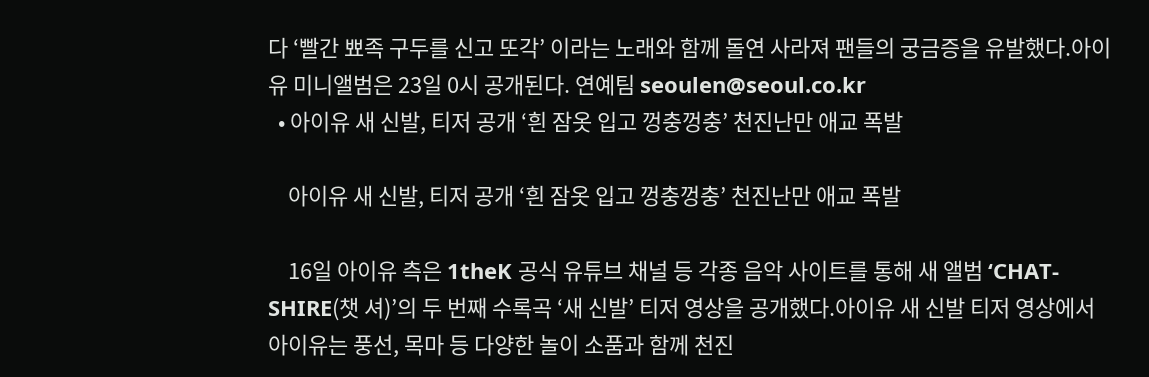다 ‘빨간 뾰족 구두를 신고 또각’ 이라는 노래와 함께 돌연 사라져 팬들의 궁금증을 유발했다.아이유 미니앨범은 23일 0시 공개된다. 연예팀 seoulen@seoul.co.kr
  • 아이유 새 신발, 티저 공개 ‘흰 잠옷 입고 껑충껑충’ 천진난만 애교 폭발

    아이유 새 신발, 티저 공개 ‘흰 잠옷 입고 껑충껑충’ 천진난만 애교 폭발

    16일 아이유 측은 1theK 공식 유튜브 채널 등 각종 음악 사이트를 통해 새 앨범 ‘CHAT-SHIRE(챗 셔)’의 두 번째 수록곡 ‘새 신발’ 티저 영상을 공개했다.아이유 새 신발 티저 영상에서 아이유는 풍선, 목마 등 다양한 놀이 소품과 함께 천진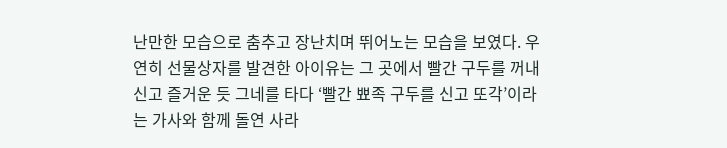난만한 모습으로 춤추고 장난치며 뛰어노는 모습을 보였다. 우연히 선물상자를 발견한 아이유는 그 곳에서 빨간 구두를 꺼내 신고 즐거운 듯 그네를 타다 ‘빨간 뾰족 구두를 신고 또각’이라는 가사와 함께 돌연 사라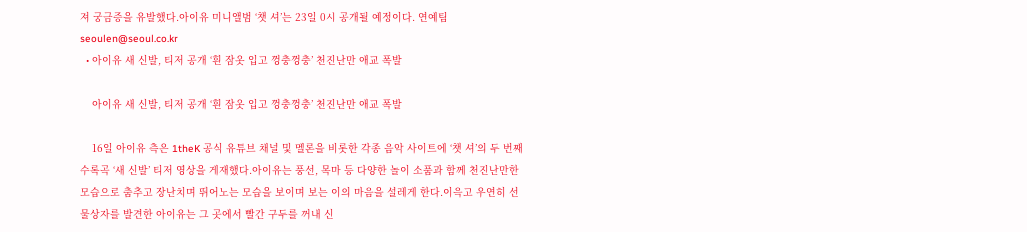져 궁금증을 유발했다.아이유 미니앨범 ‘챗 셔’는 23일 0시 공개될 예정이다. 연예팀 seoulen@seoul.co.kr
  • 아이유 새 신발, 티저 공개 ‘흰 잠옷 입고 껑충껑충’ 천진난만 애교 폭발

    아이유 새 신발, 티저 공개 ‘흰 잠옷 입고 껑충껑충’ 천진난만 애교 폭발

    16일 아이유 측은 1theK 공식 유튜브 채널 및 멜론을 비롯한 각종 음악 사이트에 ‘챗 셔’의 두 번째 수록곡 ‘새 신발’ 티저 영상을 게재했다.아이유는 풍선, 목마 등 다양한 놀이 소품과 함께 천진난만한 모습으로 춤추고 장난치며 뛰어노는 모습을 보이며 보는 이의 마음을 설레게 한다.이윽고 우연히 선물상자를 발견한 아이유는 그 곳에서 빨간 구두를 꺼내 신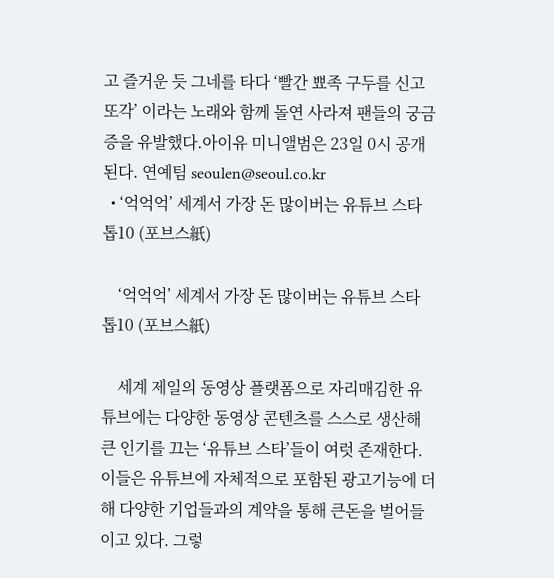고 즐거운 듯 그네를 타다 ‘빨간 뾰족 구두를 신고 또각’ 이라는 노래와 함께 돌연 사라져 팬들의 궁금증을 유발했다.아이유 미니앨범은 23일 0시 공개된다. 연예팀 seoulen@seoul.co.kr
  • ‘억억억’ 세계서 가장 돈 많이버는 유튜브 스타 톱10 (포브스紙)

    ‘억억억’ 세계서 가장 돈 많이버는 유튜브 스타 톱10 (포브스紙)

    세계 제일의 동영상 플랫폼으로 자리매김한 유튜브에는 다양한 동영상 콘텐츠를 스스로 생산해 큰 인기를 끄는 ‘유튜브 스타’들이 여럿 존재한다. 이들은 유튜브에 자체적으로 포함된 광고기능에 더해 다양한 기업들과의 계약을 통해 큰돈을 벌어들이고 있다. 그렇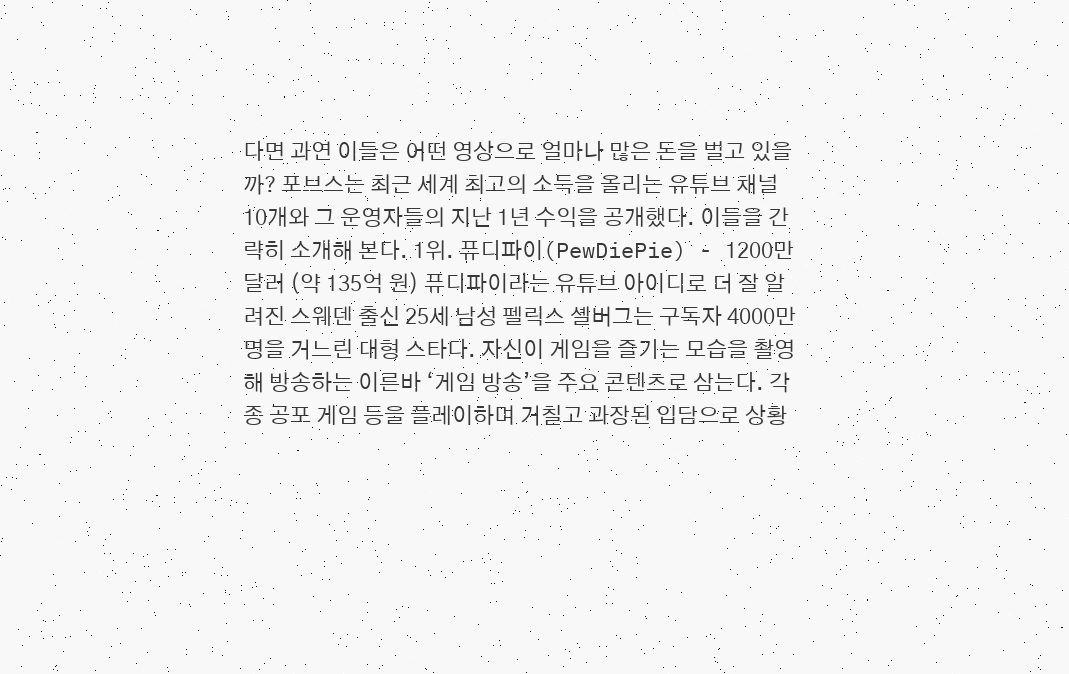다면 과연 이들은 어떤 영상으로 얼마나 많은 돈을 벌고 있을까? 포브스는 최근 세계 최고의 소득을 올리는 유튜브 채널 10개와 그 운영자들의 지난 1년 수익을 공개했다. 이들을 간략히 소개해 본다. 1위. 퓨디파이(PewDiePie) - 1200만 달러 (약 135억 원) 퓨디파이라는 유튜브 아이디로 더 잘 알려진 스웨덴 출신 25세 남성 펠릭스 셸버그는 구독자 4000만 명을 거느린 대형 스타다. 자신이 게임을 즐기는 모습을 촬영해 방송하는 이른바 ‘게임 방송’을 주요 콘텐츠로 삼는다. 각종 공포 게임 등을 플레이하며 거칠고 과장된 입담으로 상황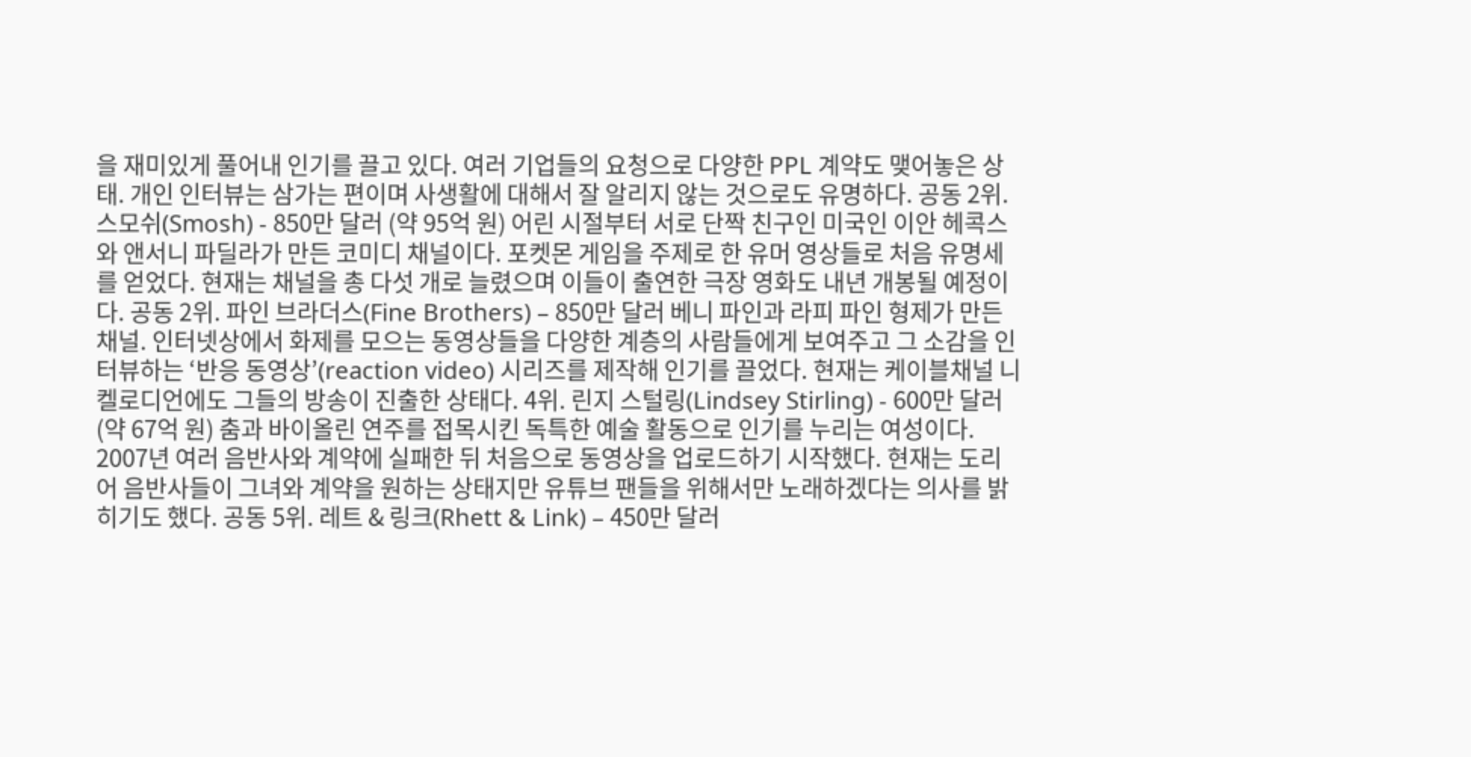을 재미있게 풀어내 인기를 끌고 있다. 여러 기업들의 요청으로 다양한 PPL 계약도 맺어놓은 상태. 개인 인터뷰는 삼가는 편이며 사생활에 대해서 잘 알리지 않는 것으로도 유명하다. 공동 2위. 스모쉬(Smosh) - 850만 달러 (약 95억 원) 어린 시절부터 서로 단짝 친구인 미국인 이안 헤콕스와 앤서니 파딜라가 만든 코미디 채널이다. 포켓몬 게임을 주제로 한 유머 영상들로 처음 유명세를 얻었다. 현재는 채널을 총 다섯 개로 늘렸으며 이들이 출연한 극장 영화도 내년 개봉될 예정이다. 공동 2위. 파인 브라더스(Fine Brothers) – 850만 달러 베니 파인과 라피 파인 형제가 만든 채널. 인터넷상에서 화제를 모으는 동영상들을 다양한 계층의 사람들에게 보여주고 그 소감을 인터뷰하는 ‘반응 동영상’(reaction video) 시리즈를 제작해 인기를 끌었다. 현재는 케이블채널 니켈로디언에도 그들의 방송이 진출한 상태다. 4위. 린지 스털링(Lindsey Stirling) - 600만 달러 (약 67억 원) 춤과 바이올린 연주를 접목시킨 독특한 예술 활동으로 인기를 누리는 여성이다. 2007년 여러 음반사와 계약에 실패한 뒤 처음으로 동영상을 업로드하기 시작했다. 현재는 도리어 음반사들이 그녀와 계약을 원하는 상태지만 유튜브 팬들을 위해서만 노래하겠다는 의사를 밝히기도 했다. 공동 5위. 레트 & 링크(Rhett & Link) – 450만 달러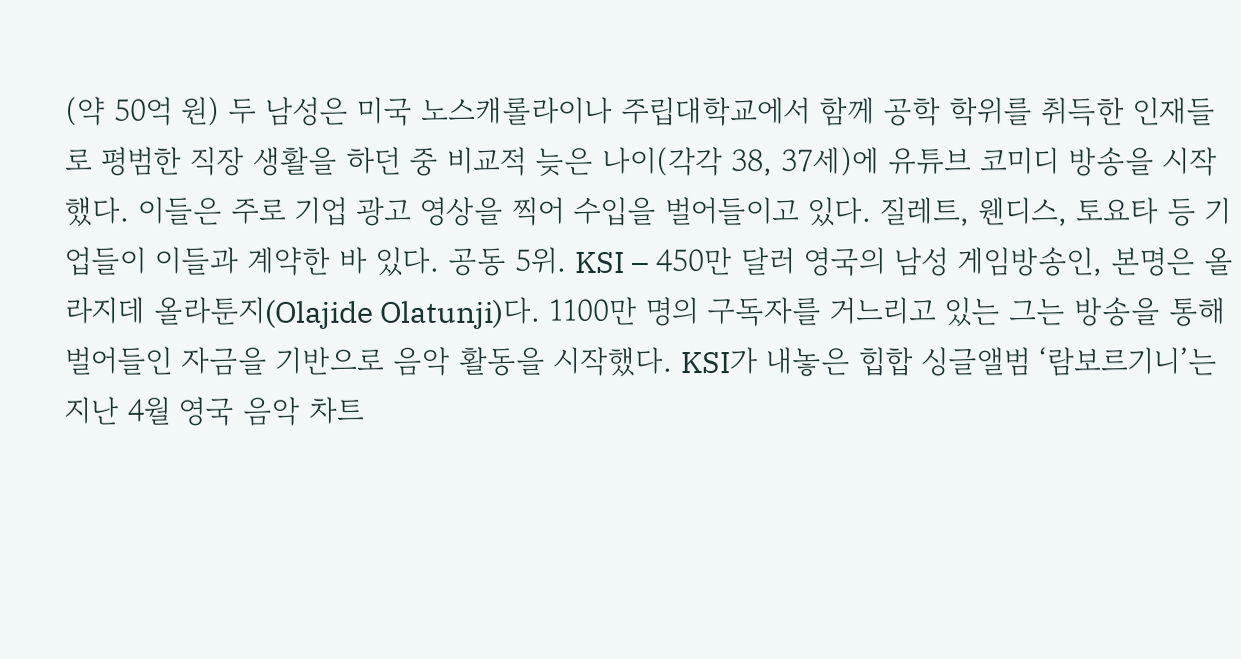(약 50억 원) 두 남성은 미국 노스캐롤라이나 주립대학교에서 함께 공학 학위를 취득한 인재들로 평범한 직장 생활을 하던 중 비교적 늦은 나이(각각 38, 37세)에 유튜브 코미디 방송을 시작했다. 이들은 주로 기업 광고 영상을 찍어 수입을 벌어들이고 있다. 질레트, 웬디스, 토요타 등 기업들이 이들과 계약한 바 있다. 공동 5위. KSI – 450만 달러 영국의 남성 게임방송인, 본명은 올라지데 올라툰지(Olajide Olatunji)다. 1100만 명의 구독자를 거느리고 있는 그는 방송을 통해 벌어들인 자금을 기반으로 음악 활동을 시작했다. KSI가 내놓은 힙합 싱글앨범 ‘람보르기니’는 지난 4월 영국 음악 차트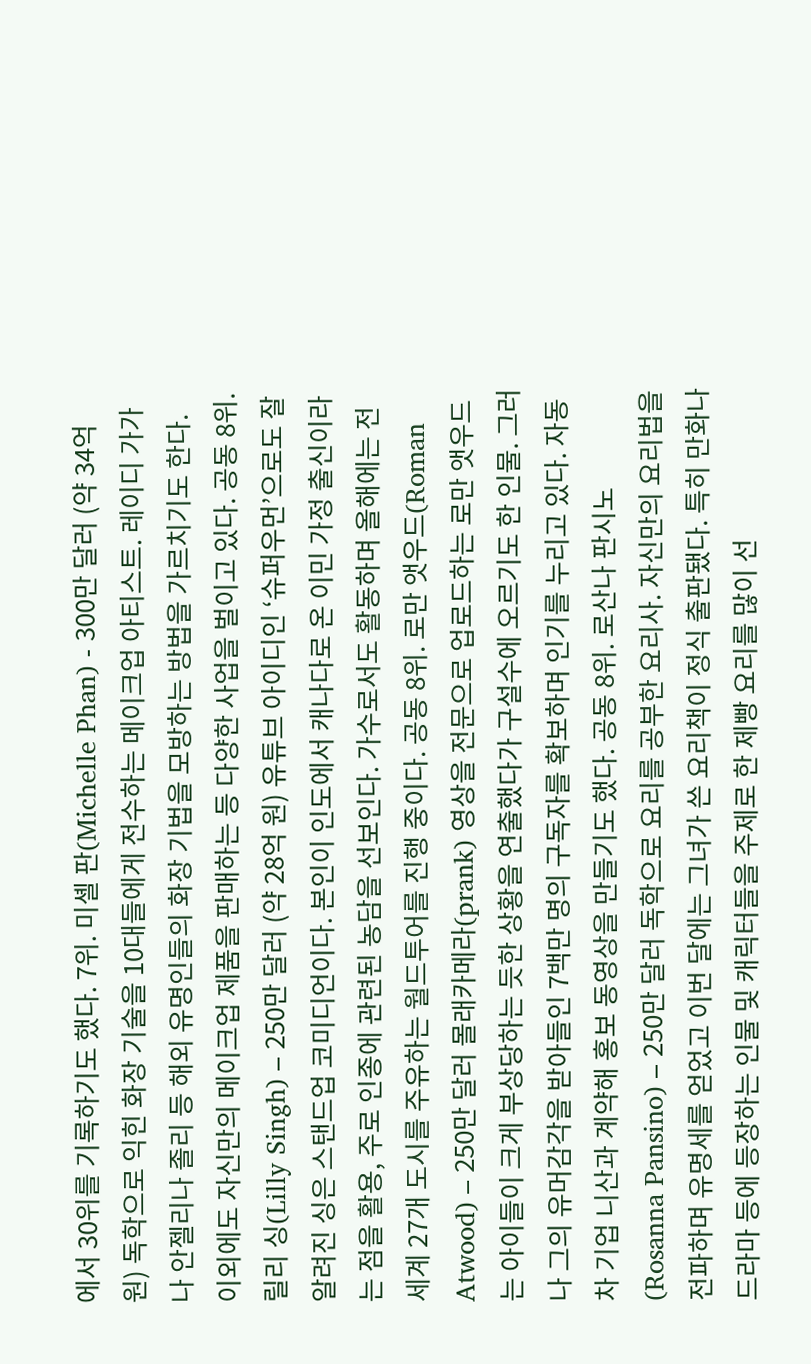에서 30위를 기록하기도 했다. 7위. 미셸 판(Michelle Phan) - 300만 달러 (약 34억 원) 독학으로 익힌 화장 기술을 10대들에게 전수하는 메이크업 아티스트. 레이디 가가나 안젤리나 졸리 등 해외 유명인들의 화장 기법을 모방하는 방법을 가르치기도 한다. 이외에도 자신만의 메이크업 제품을 판매하는 등 다양한 사업을 벌이고 있다. 공동 8위. 릴리 싱(Lilly Singh) – 250만 달러 (약 28억 원) 유튜브 아이디인 ‘슈퍼우먼’으로도 잘 알려진 싱은 스탠드업 코미디언이다. 본인이 인도에서 캐나다로 온 이민 가정 출신이라는 점을 활용, 주로 인종에 관련된 농담을 선보인다. 가수로서도 활동하며 올해에는 전 세계 27개 도시를 주유하는 월드투어를 진행 중이다. 공동 8위. 로만 앳우드(Roman Atwood) – 250만 달러 몰래카메라(prank) 영상을 전문으로 업로드하는 로만 앳우드는 아이들이 크게 부상당하는 듯한 상황을 연출했다가 구설수에 오르기도 한 인물. 그러나 그의 유머감각을 받아들인 7백만 명의 구독자를 확보하며 인기를 누리고 있다. 자동차 기업 니산과 계약해 홍보 동영상을 만들기도 했다. 공동 8위. 로산나 판시노(Rosanna Pansino) – 250만 달러 독학으로 요리를 공부한 요리사. 자신만의 요리법을 전파하며 유명세를 얻었고 이번 달에는 그녀가 쓴 요리책이 정식 출판됐다. 특히 만화나 드라마 등에 등장하는 인물 및 캐릭터들을 주제로 한 제빵 요리를 많이 선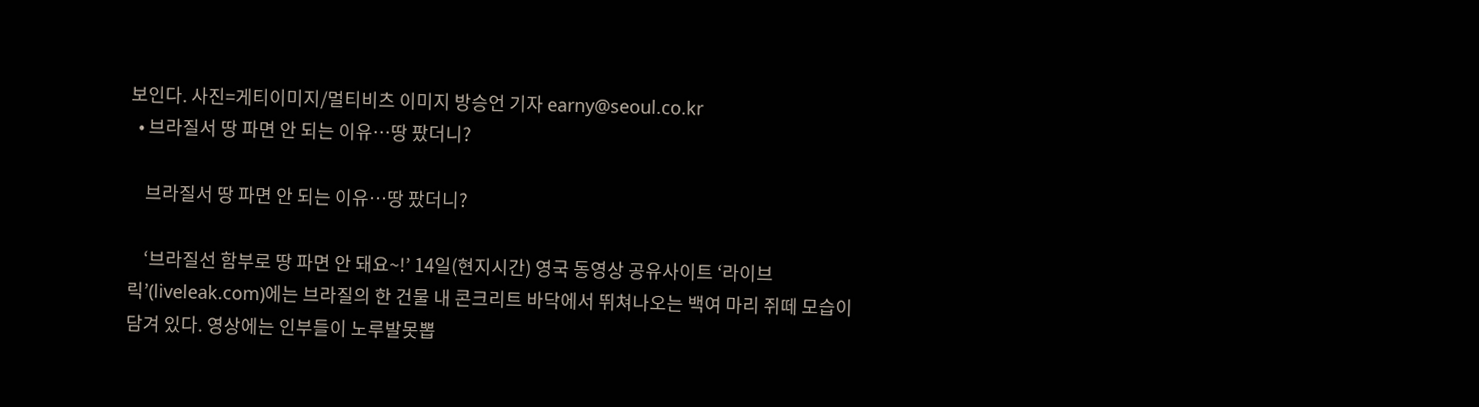보인다. 사진=게티이미지/멀티비츠 이미지 방승언 기자 earny@seoul.co.kr
  • 브라질서 땅 파면 안 되는 이유…땅 팠더니?

    브라질서 땅 파면 안 되는 이유…땅 팠더니?

    ‘브라질선 함부로 땅 파면 안 돼요~!’ 14일(현지시간) 영국 동영상 공유사이트 ‘라이브릭’(liveleak.com)에는 브라질의 한 건물 내 콘크리트 바닥에서 뛰쳐나오는 백여 마리 쥐떼 모습이 담겨 있다. 영상에는 인부들이 노루발못뽑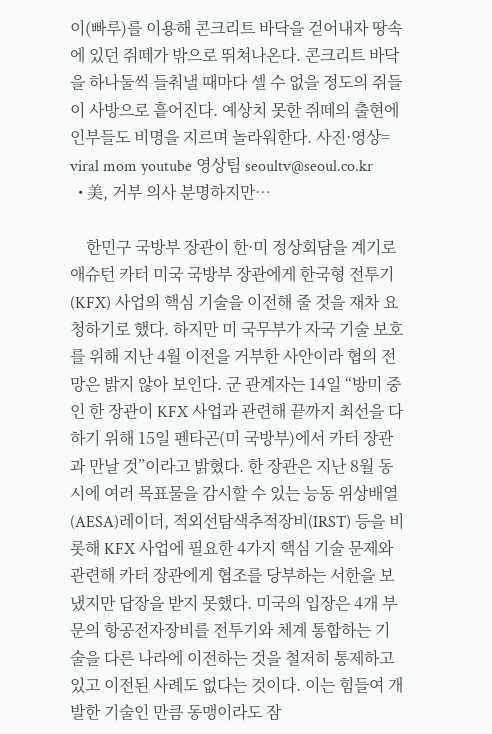이(빠루)를 이용해 콘크리트 바닥을 걷어내자 땅속에 있던 쥐떼가 밖으로 뛰쳐나온다. 콘크리트 바닥을 하나둘씩 들춰낼 때마다 셀 수 없을 정도의 쥐들이 사방으로 흩어진다. 예상치 못한 쥐떼의 출현에 인부들도 비명을 지르며 놀라워한다. 사진·영상= viral mom youtube 영상팀 seoultv@seoul.co.kr
  • 美, 거부 의사 분명하지만…

    한민구 국방부 장관이 한·미 정상회담을 계기로 애슈턴 카터 미국 국방부 장관에게 한국형 전투기(KFX) 사업의 핵심 기술을 이전해 줄 것을 재차 요청하기로 했다. 하지만 미 국무부가 자국 기술 보호를 위해 지난 4월 이전을 거부한 사안이라 협의 전망은 밝지 않아 보인다. 군 관계자는 14일 “방미 중인 한 장관이 KFX 사업과 관련해 끝까지 최선을 다하기 위해 15일 펜타곤(미 국방부)에서 카터 장관과 만날 것”이라고 밝혔다. 한 장관은 지난 8월 동시에 여러 목표물을 감시할 수 있는 능동 위상배열(AESA)레이더, 적외선탐색추적장비(IRST) 등을 비롯해 KFX 사업에 필요한 4가지 핵심 기술 문제와 관련해 카터 장관에게 협조를 당부하는 서한을 보냈지만 답장을 받지 못했다. 미국의 입장은 4개 부문의 항공전자장비를 전투기와 체계 통합하는 기술을 다른 나라에 이전하는 것을 철저히 통제하고 있고 이전된 사례도 없다는 것이다. 이는 힘들여 개발한 기술인 만큼 동맹이라도 잠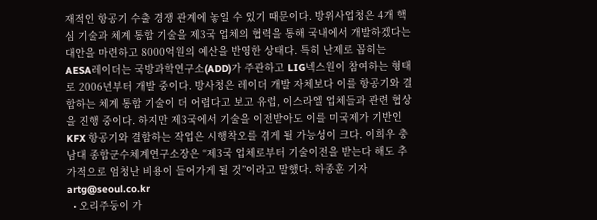재적인 항공기 수출 경쟁 관계에 놓일 수 있기 때문이다. 방위사업청은 4개 핵심 기술과 체계 통합 기술을 제3국 업체의 협력을 통해 국내에서 개발하겠다는 대안을 마련하고 8000억원의 예산을 반영한 상태다. 특히 난제로 꼽히는 AESA레이더는 국방과학연구소(ADD)가 주관하고 LIG넥스원이 참여하는 형태로 2006년부터 개발 중이다. 방사청은 레이더 개발 자체보다 이를 항공기와 결합하는 체계 통합 기술이 더 어렵다고 보고 유럽, 이스라엘 업체들과 관련 협상을 진행 중이다. 하지만 제3국에서 기술을 이전받아도 이를 미국제가 기반인 KFX 항공기와 결합하는 작업은 시행착오를 겪게 될 가능성이 크다. 이희우 충남대 종합군수체계연구소장은 “제3국 업체로부터 기술이전을 받는다 해도 추가적으로 엄청난 비용이 들어가게 될 것”이라고 말했다. 하종훈 기자 artg@seoul.co.kr
  • 오리주둥이 가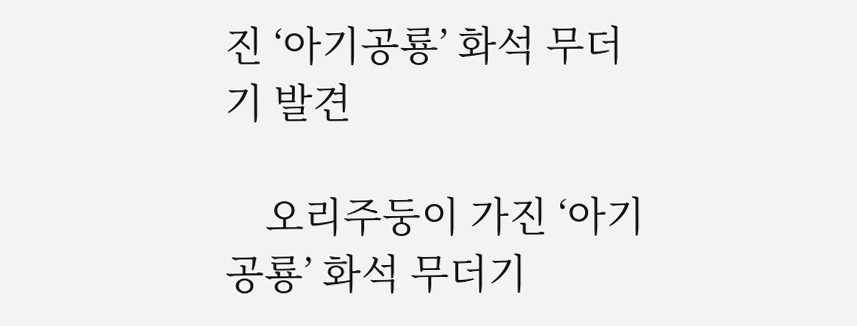진 ‘아기공룡’ 화석 무더기 발견

    오리주둥이 가진 ‘아기공룡’ 화석 무더기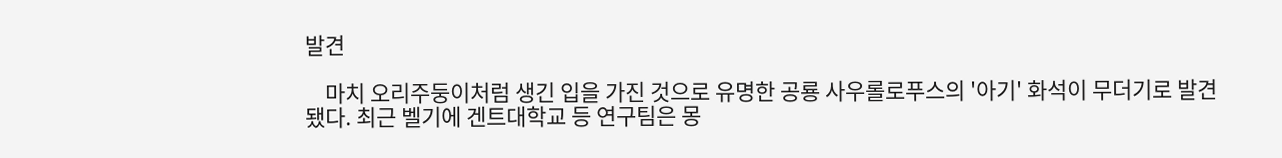발견

    마치 오리주둥이처럼 생긴 입을 가진 것으로 유명한 공룡 사우롤로푸스의 '아기' 화석이 무더기로 발견됐다. 최근 벨기에 겐트대학교 등 연구팀은 몽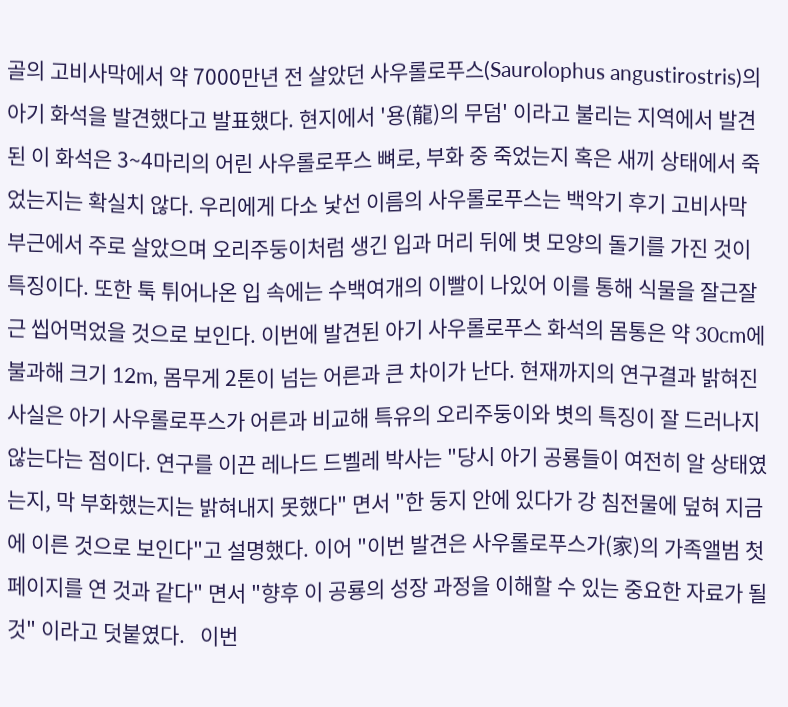골의 고비사막에서 약 7000만년 전 살았던 사우롤로푸스(Saurolophus angustirostris)의 아기 화석을 발견했다고 발표했다. 현지에서 '용(龍)의 무덤' 이라고 불리는 지역에서 발견된 이 화석은 3~4마리의 어린 사우롤로푸스 뼈로, 부화 중 죽었는지 혹은 새끼 상태에서 죽었는지는 확실치 않다. 우리에게 다소 낯선 이름의 사우롤로푸스는 백악기 후기 고비사막 부근에서 주로 살았으며 오리주둥이처럼 생긴 입과 머리 뒤에 볏 모양의 돌기를 가진 것이 특징이다. 또한 툭 튀어나온 입 속에는 수백여개의 이빨이 나있어 이를 통해 식물을 잘근잘근 씹어먹었을 것으로 보인다. 이번에 발견된 아기 사우롤로푸스 화석의 몸통은 약 30cm에 불과해 크기 12m, 몸무게 2톤이 넘는 어른과 큰 차이가 난다. 현재까지의 연구결과 밝혀진 사실은 아기 사우롤로푸스가 어른과 비교해 특유의 오리주둥이와 볏의 특징이 잘 드러나지 않는다는 점이다. 연구를 이끈 레나드 드벨레 박사는 "당시 아기 공룡들이 여전히 알 상태였는지, 막 부화했는지는 밝혀내지 못했다" 면서 "한 둥지 안에 있다가 강 침전물에 덮혀 지금에 이른 것으로 보인다"고 설명했다. 이어 "이번 발견은 사우롤로푸스가(家)의 가족앨범 첫 페이지를 연 것과 같다" 면서 "향후 이 공룡의 성장 과정을 이해할 수 있는 중요한 자료가 될 것" 이라고 덧붙였다.   이번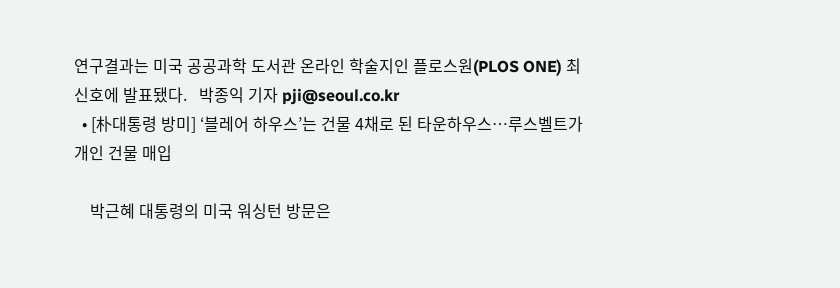연구결과는 미국 공공과학 도서관 온라인 학술지인 플로스원(PLOS ONE) 최신호에 발표됐다.   박종익 기자 pji@seoul.co.kr
  • [朴대통령 방미] ‘블레어 하우스’는 건물 4채로 된 타운하우스…루스벨트가 개인 건물 매입

    박근혜 대통령의 미국 워싱턴 방문은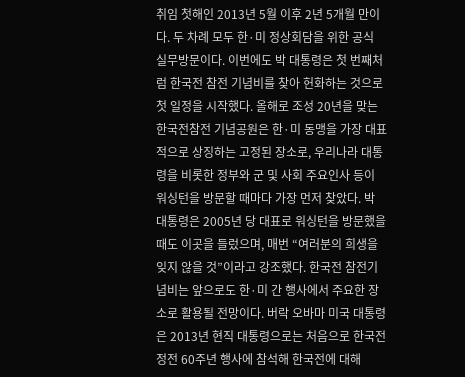취임 첫해인 2013년 5월 이후 2년 5개월 만이다. 두 차례 모두 한·미 정상회담을 위한 공식 실무방문이다. 이번에도 박 대통령은 첫 번째처럼 한국전 참전 기념비를 찾아 헌화하는 것으로 첫 일정을 시작했다. 올해로 조성 20년을 맞는 한국전참전 기념공원은 한·미 동맹을 가장 대표적으로 상징하는 고정된 장소로, 우리나라 대통령을 비롯한 정부와 군 및 사회 주요인사 등이 워싱턴을 방문할 때마다 가장 먼저 찾았다. 박 대통령은 2005년 당 대표로 워싱턴을 방문했을 때도 이곳을 들렀으며, 매번 “여러분의 희생을 잊지 않을 것”이라고 강조했다. 한국전 참전기념비는 앞으로도 한·미 간 행사에서 주요한 장소로 활용될 전망이다. 버락 오바마 미국 대통령은 2013년 현직 대통령으로는 처음으로 한국전 정전 60주년 행사에 참석해 한국전에 대해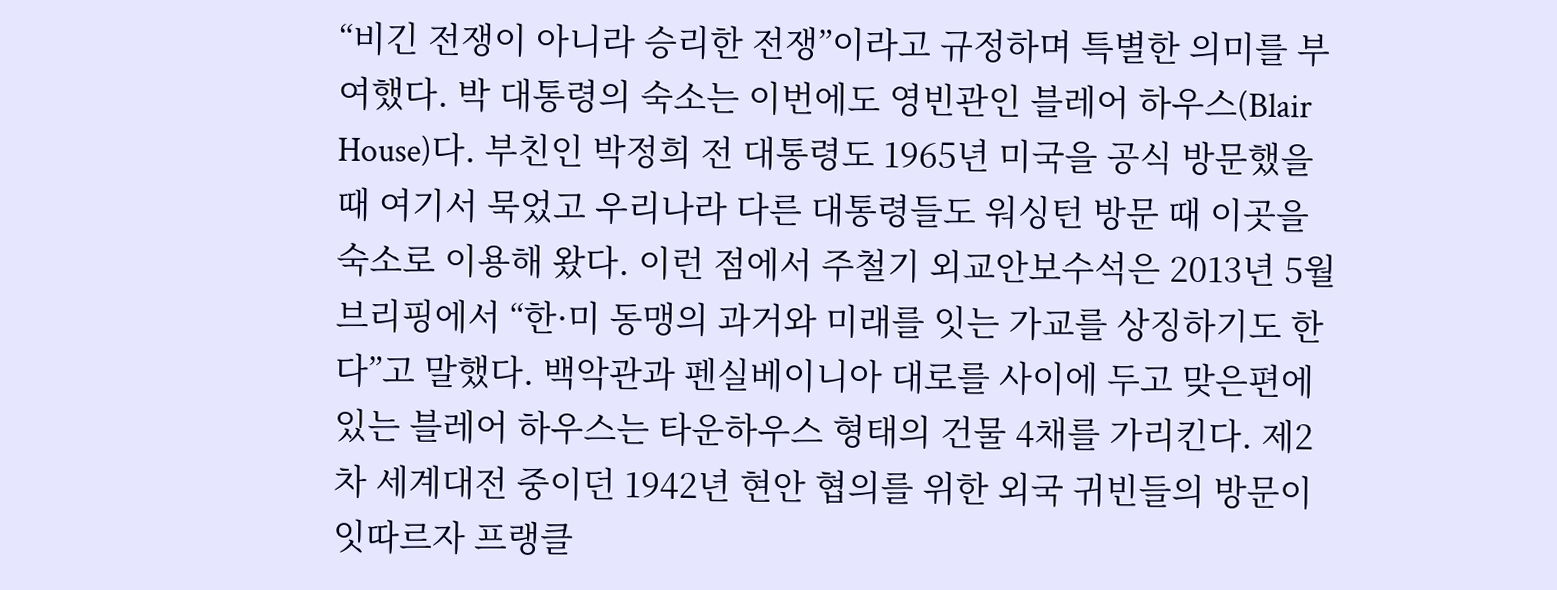“비긴 전쟁이 아니라 승리한 전쟁”이라고 규정하며 특별한 의미를 부여했다. 박 대통령의 숙소는 이번에도 영빈관인 블레어 하우스(Blair House)다. 부친인 박정희 전 대통령도 1965년 미국을 공식 방문했을 때 여기서 묵었고 우리나라 다른 대통령들도 워싱턴 방문 때 이곳을 숙소로 이용해 왔다. 이런 점에서 주철기 외교안보수석은 2013년 5월 브리핑에서 “한·미 동맹의 과거와 미래를 잇는 가교를 상징하기도 한다”고 말했다. 백악관과 펜실베이니아 대로를 사이에 두고 맞은편에 있는 블레어 하우스는 타운하우스 형태의 건물 4채를 가리킨다. 제2차 세계대전 중이던 1942년 현안 협의를 위한 외국 귀빈들의 방문이 잇따르자 프랭클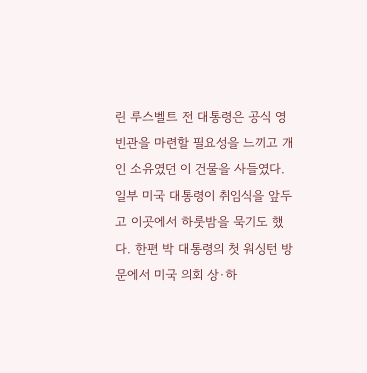린 루스벨트 전 대통령은 공식 영빈관을 마련할 필요성을 느끼고 개인 소유였던 이 건물을 사들였다. 일부 미국 대통령이 취임식을 앞두고 이곳에서 하룻밤을 묵기도 했다. 한편 박 대통령의 첫 워싱턴 방문에서 미국 의회 상·하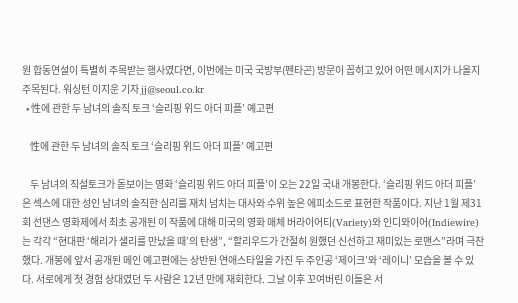원 합동연설이 특별히 주목받는 행사였다면, 이번에는 미국 국방부(펜타곤) 방문이 꼽히고 있어 어떤 메시지가 나올지 주목된다. 워싱턴 이지운 기자 jj@seoul.co.kr
  • 性에 관한 두 남녀의 솔직 토크 ‘슬리핑 위드 아더 피플’ 예고편

    性에 관한 두 남녀의 솔직 토크 ‘슬리핑 위드 아더 피플’ 예고편

    두 남녀의 직설토크가 돋보이는 영화 ‘슬리핑 위드 아더 피플’이 오는 22일 국내 개봉한다. ‘슬리핑 위드 아더 피플’은 섹스에 대한 성인 남녀의 솔직한 심리를 재치 넘치는 대사와 수위 높은 에피소드로 표현한 작품이다. 지난 1월 제31회 선댄스 영화제에서 최초 공개된 이 작품에 대해 미국의 영화 매체 버라이어티(Variety)와 인디와이어(Indiewire)는 각각 “현대판 ‘해리가 샐리를 만났을 때’의 탄생”, “할리우드가 간절히 원했던 신선하고 재미있는 로맨스”라며 극찬했다. 개봉에 앞서 공개된 메인 예고편에는 상반된 연애스타일을 가진 두 주인공 ‘제이크’와 ‘레이니’ 모습을 볼 수 있다. 서로에게 첫 경험 상대였던 두 사람은 12년 만에 재회한다. 그날 이후 꼬여버린 이들은 서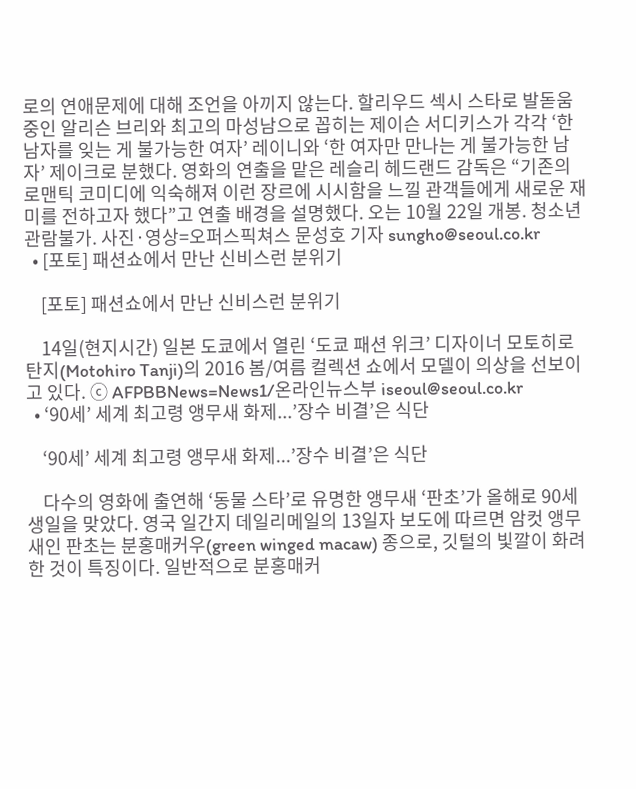로의 연애문제에 대해 조언을 아끼지 않는다. 할리우드 섹시 스타로 발돋움 중인 알리슨 브리와 최고의 마성남으로 꼽히는 제이슨 서디키스가 각각 ‘한 남자를 잊는 게 불가능한 여자’ 레이니와 ‘한 여자만 만나는 게 불가능한 남자’ 제이크로 분했다. 영화의 연출을 맡은 레슬리 헤드랜드 감독은 “기존의 로맨틱 코미디에 익숙해져 이런 장르에 시시함을 느낄 관객들에게 새로운 재미를 전하고자 했다”고 연출 배경을 설명했다. 오는 10월 22일 개봉. 청소년 관람불가. 사진·영상=오퍼스픽쳐스 문성호 기자 sungho@seoul.co.kr
  • [포토] 패션쇼에서 만난 신비스런 분위기

    [포토] 패션쇼에서 만난 신비스런 분위기

    14일(현지시간) 일본 도쿄에서 열린 ‘도쿄 패션 위크’ 디자이너 모토히로 탄지(Motohiro Tanji)의 2016 봄/여름 컬렉션 쇼에서 모델이 의상을 선보이고 있다. ⓒ AFPBBNews=News1/온라인뉴스부 iseoul@seoul.co.kr
  • ‘90세’ 세계 최고령 앵무새 화제...’장수 비결’은 식단

    ‘90세’ 세계 최고령 앵무새 화제...’장수 비결’은 식단

    다수의 영화에 출연해 ‘동물 스타’로 유명한 앵무새 ‘판초’가 올해로 90세 생일을 맞았다. 영국 일간지 데일리메일의 13일자 보도에 따르면 암컷 앵무새인 판초는 분홍매커우(green winged macaw) 종으로, 깃털의 빛깔이 화려한 것이 특징이다. 일반적으로 분홍매커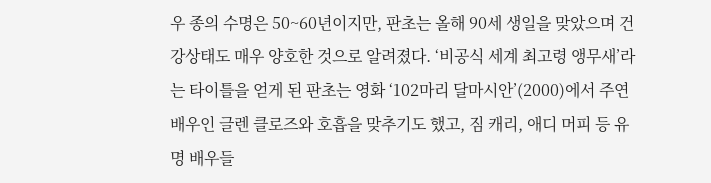우 종의 수명은 50~60년이지만, 판초는 올해 90세 생일을 맞았으며 건강상태도 매우 양호한 것으로 알려졌다. ‘비공식 세계 최고령 앵무새’라는 타이틀을 얻게 된 판초는 영화 ‘102마리 달마시안’(2000)에서 주연배우인 글렌 클로즈와 호흡을 맞추기도 했고, 짐 캐리, 애디 머피 등 유명 배우들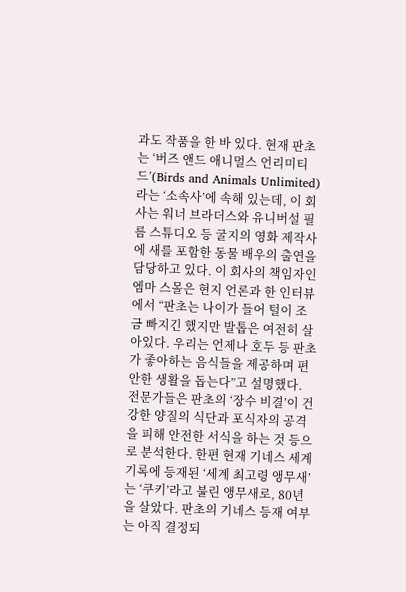과도 작품을 한 바 있다. 현재 판초는 ‘버즈 앤드 애니멀스 언리미티드’(Birds and Animals Unlimited)라는 ‘소속사’에 속해 있는데, 이 회사는 워너 브라더스와 유니버설 필름 스튜디오 등 굴지의 영화 제작사에 새를 포함한 동물 배우의 출연을 담당하고 있다. 이 회사의 책임자인 엠마 스몰은 현지 언론과 한 인터뷰에서 “판초는 나이가 들어 털이 조금 빠지긴 했지만 발톱은 여전히 살아있다. 우리는 언제나 호두 등 판초가 좋아하는 음식들을 제공하며 편안한 생활을 돕는다”고 설명했다. 전문가들은 판초의 ‘장수 비결’이 건강한 양질의 식단과 포식자의 공격을 피해 안전한 서식을 하는 것 등으로 분석한다. 한편 현재 기네스 세계기록에 등재된 ‘세계 최고령 앵무새’는 ‘쿠키’라고 불린 앵무새로, 80년을 살았다. 판초의 기네스 등재 여부는 아직 결정되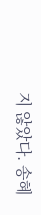지 않았다. 송혜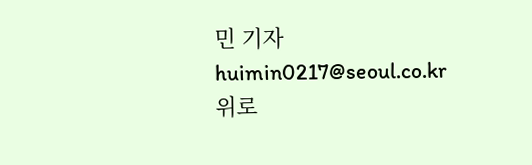민 기자 huimin0217@seoul.co.kr
위로